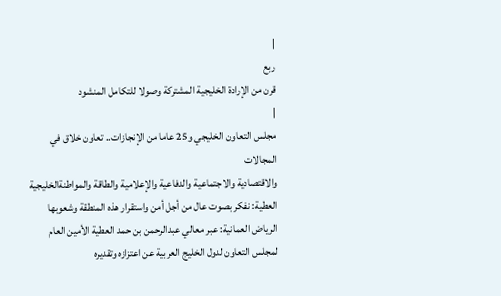|
ربع
قرن من الإرادة الخليجية المشتركة وصولا للتكامل المنشود
|
مجلس التعاون الخليجي و25 عاما من الإنجازات.. تعاون خلاق في المجالات
والاقتصادية والاجتماعية والدفاعية والإعلامية والطاقة والمواطنةالخليجية
العطية: نفكر بصوت عال من أجل أمن واستقرار هذه المنطقة وشعوبها
الرياض العمانية: عبر معالي عبدالرحمن بن حمد العطية الأمين العام
لمجلس التعاون لدول الخليج العربية عن اعتزازه وتقديره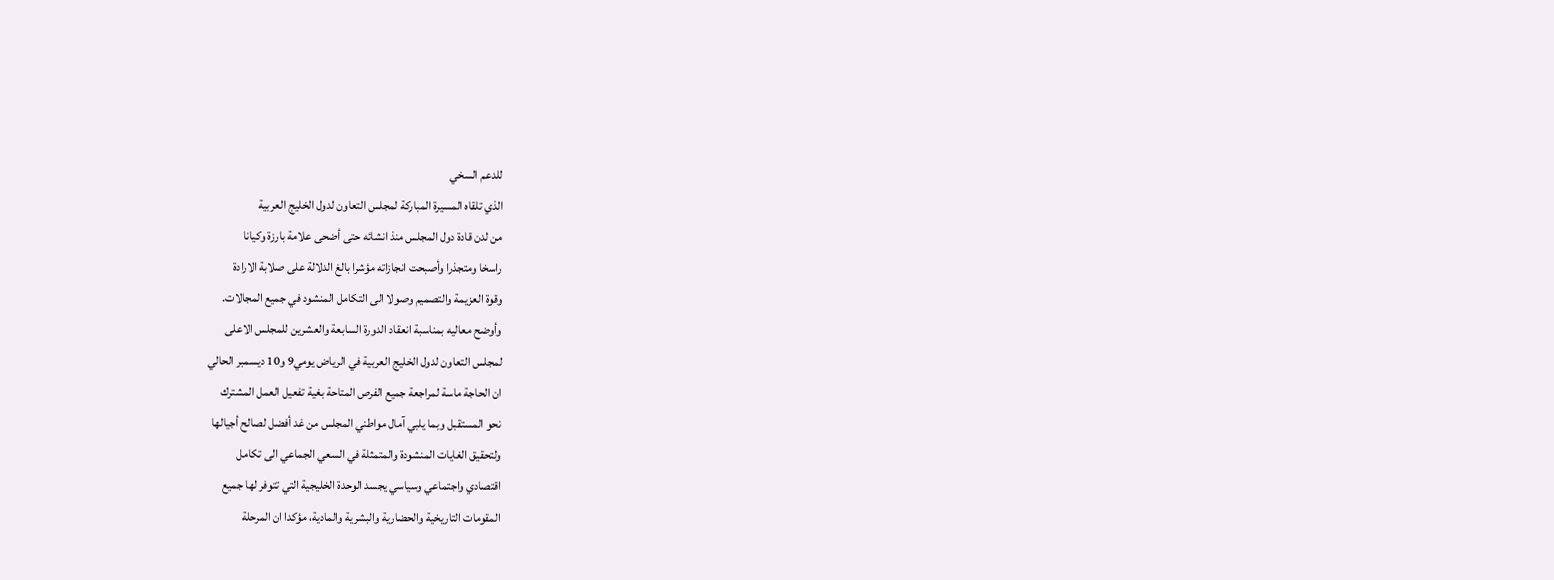للدعم السخي
الذي تلقاه المسيرة المباركة لمجلس التعاون لدول الخليج العربية
من لدن قادة دول المجلس منذ انشائه حتى أضحى علامة بارزة وكيانا
راسخا ومتجذرا وأصبحت انجازاته مؤشرا بالغ الدلالة على صلابة الارادة
وقوة العزيمة والتصميم وصولا الى التكامل المنشود في جميع المجالات.
وأوضح معاليه بمناسبة انعقاد الدورة السابعة والعشرين للمجلس الاعلى
لمجلس التعاون لدول الخليج العربية في الرياض يومي9 و10 ديسمبر الحالي
ان الحاجة ماسة لمراجعة جميع الفرص المتاحة بغية تفعيل العمل المشترك
نحو المستقبل وبما يلبي آمال مواطني المجلس من غد أفضل لصالح أجيالها
ولتحقيق الغايات المنشودة والمتمثلة في السعي الجماعي الى تكامل
اقتصادي واجتماعي وسياسي يجسد الوحدة الخليجية التي تتوفر لها جميع
المقومات التاريخية والحضارية والبشرية والمادية، مؤكدا ان المرحلة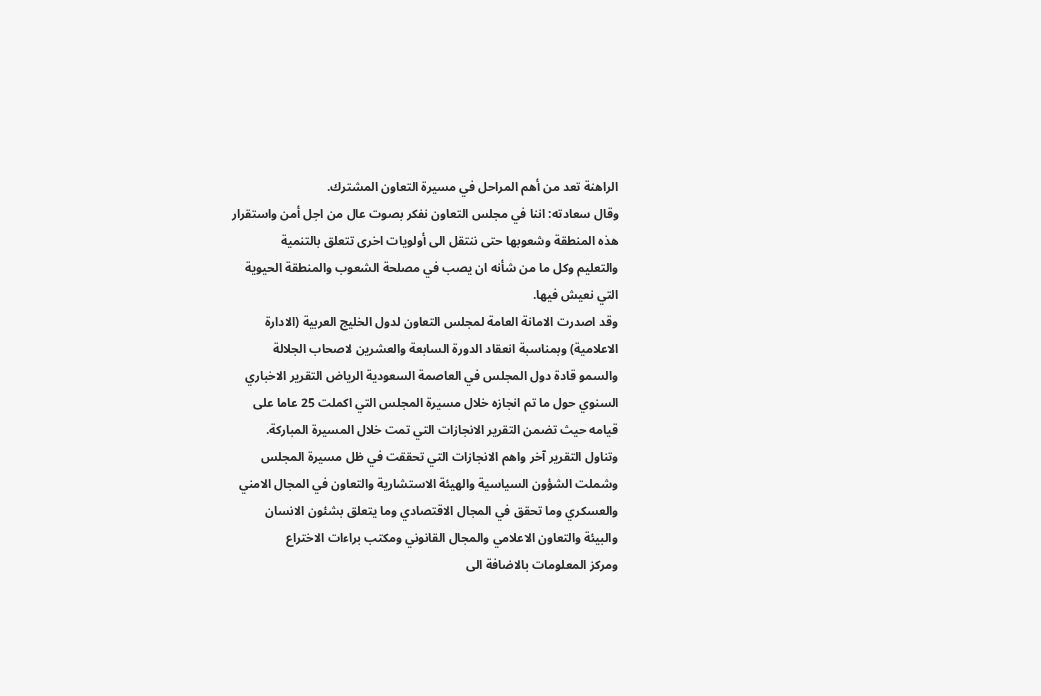الراهنة تعد من أهم المراحل في مسيرة التعاون المشترك.
وقال سعادته: اننا في مجلس التعاون نفكر بصوت عال من اجل أمن واستقرار
هذه المنطقة وشعوبها حتى ننتقل الى أولويات اخرى تتعلق بالتنمية
والتعليم وكل ما من شأنه ان يصب في مصلحة الشعوب والمنطقة الحيوية
التي نعيش فيها.
وقد اصدرت الامانة العامة لمجلس التعاون لدول الخليج العربية (الادارة
الاعلامية) وبمناسبة انعقاد الدورة السابعة والعشرين لاصحاب الجلالة
والسمو قادة دول المجلس في العاصمة السعودية الرياض التقرير الاخباري
السنوي حول ما تم انجازه خلال مسيرة المجلس التي اكملت 25 عاما على
قيامه حيث تضمن التقرير الانجازات التي تمت خلال المسيرة المباركة.
وتناول التقرير آخر واهم الانجازات التي تحققت في ظل مسيرة المجلس
وشملت الشؤون السياسية والهيئة الاستشارية والتعاون في المجال الامني
والعسكري وما تحقق في المجال الاقتصادي وما يتعلق بشئون الانسان
والبيئة والتعاون الاعلامي والمجال القانوني ومكتب براءات الاختراع
ومركز المعلومات بالاضافة الى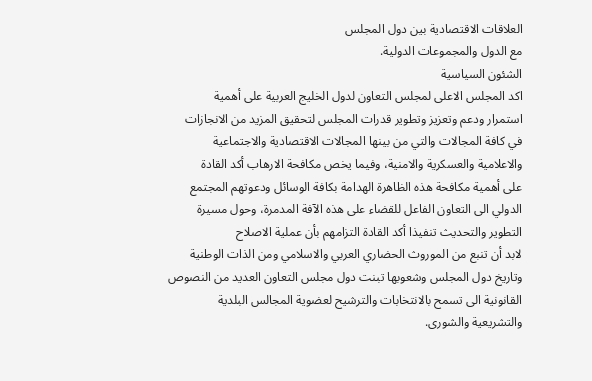العلاقات الاقتصادية بين دول المجلس
مع الدول والمجموعات الدولية.
الشئون السياسية
اكد المجلس الاعلى لمجلس التعاون لدول الخليج العربية على أهمية
استمرار ودعم وتعزيز وتطوير قدرات المجلس لتحقيق المزيد من الانجازات
في كافة المجالات والتي من بينها المجالات الاقتصادية والاجتماعية
والاعلامية والعسكرية والامنية، وفيما يخص مكافحة الارهاب أكد القادة
على أهمية مكافحة هذه الظاهرة الهدامة بكافة الوسائل ودعوتهم المجتمع
الدولي الى التعاون الفاعل للقضاء على هذه الآفة المدمرة، وحول مسيرة
التطوير والتحديث تنفيذا أكد القادة التزامهم بأن عملية الاصلاح
لابد أن تنبع من الموروث الحضاري العربي والاسلامي ومن الذات الوطنية
وتاريخ دول المجلس وشعوبها تبنت دول مجلس التعاون العديد من النصوص
القانونية الى تسمح بالانتخابات والترشيح لعضوية المجالس البلدية
والتشريعية والشورى.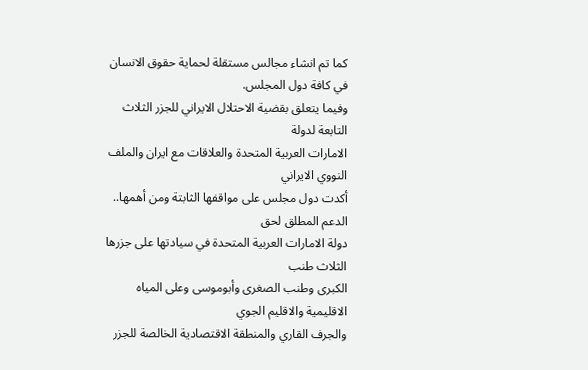كما تم انشاء مجالس مستقلة لحماية حقوق الانسان
في كافة دول المجلس.
وفيما يتعلق بقضية الاحتلال الايراني للجزر الثلاث التابعة لدولة
الامارات العربية المتحدة والعلاقات مع ايران والملف النووي الايراني
أكدت دول مجلس على مواقفها الثابتة ومن أهمها.. الدعم المطلق لحق
دولة الامارات العربية المتحدة في سيادتها على جزرها الثلاث طنب
الكبرى وطنب الصغرى وأبوموسى وعلى المياه الاقليمية والاقليم الجوي
والجرف القاري والمنطقة الاقتصادية الخالصة للجزر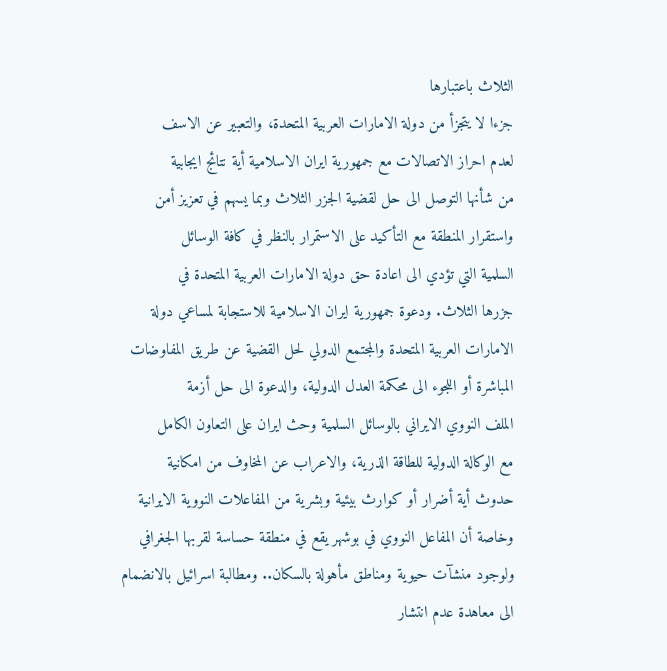الثلاث باعتبارها
جزءا لا يتجزأ من دولة الامارات العربية المتحدة، والتعبير عن الاسف
لعدم احراز الاتصالات مع جمهورية ايران الاسلامية أية نتائج ايجابية
من شأنها التوصل الى حل لقضية الجزر الثلاث وبما يسهم في تعزيز أمن
واستقرار المنطقة مع التأكيد على الاستمرار بالنظر في كافة الوسائل
السلمية التي تؤدي الى اعادة حق دولة الامارات العربية المتحدة في
جزرها الثلاث. ودعوة جمهورية ايران الاسلامية للاستجابة لمساعي دولة
الامارات العربية المتحدة والمجتمع الدولي لحل القضية عن طريق المفاوضات
المباشرة أو اللجوء الى محكمة العدل الدولية، والدعوة الى حل أزمة
الملف النووي الايراني بالوسائل السلمية وحث ايران على التعاون الكامل
مع الوكالة الدولية للطاقة الذرية، والاعراب عن المخاوف من امكانية
حدوث أية أضرار أو كوارث بيئية وبشرية من المفاعلات النووية الايرانية
وخاصة أن المفاعل النووي في بوشهر يقع في منطقة حساسة لقربها الجغرافي
ولوجود منشآت حيوية ومناطق مأهولة بالسكان.. ومطالبة اسرائيل بالانضمام
الى معاهدة عدم انتشار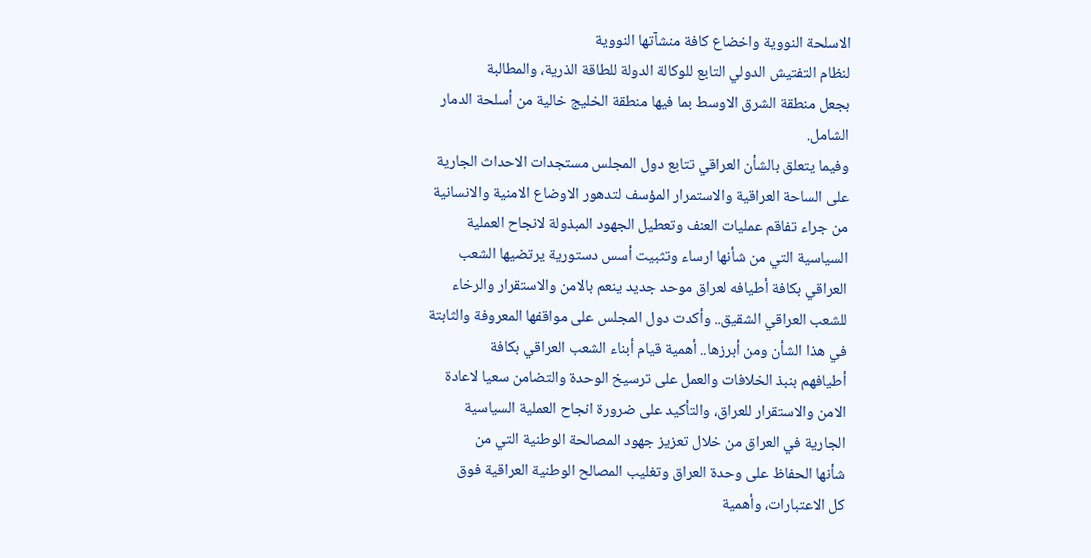الاسلحة النووية واخضاع كافة منشآتها النووية
لنظام التفتيش الدولي التابع للوكالة الدولة للطاقة الذرية، والمطالبة
بجعل منطقة الشرق الاوسط بما فيها منطقة الخليج خالية من أسلحة الدمار
الشامل.
وفيما يتعلق بالشأن العراقي تتابع دول المجلس مستجدات الاحداث الجارية
على الساحة العراقية والاستمرار المؤسف لتدهور الاوضاع الامنية والانسانية
من جراء تفاقم عمليات العنف وتعطيل الجهود المبذولة لانجاح العملية
السياسية التي من شأنها ارساء وتثبيت أسس دستورية يرتضيها الشعب
العراقي بكافة أطيافه لعراق موحد جديد ينعم بالامن والاستقرار والرخاء
للشعب العراقي الشقيق.. وأكدت دول المجلس على مواقفها المعروفة والثابتة
في هذا الشأن ومن أبرزها.. أهمية قيام أبناء الشعب العراقي بكافة
أطيافهم بنبذ الخلافات والعمل على ترسيخ الوحدة والتضامن سعيا لاعادة
الامن والاستقرار للعراق، والتأكيد على ضرورة انجاح العملية السياسية
الجارية في العراق من خلال تعزيز جهود المصالحة الوطنية التي من
شأنها الحفاظ على وحدة العراق وتغليب المصالح الوطنية العراقية فوق
كل الاعتبارات، وأهمية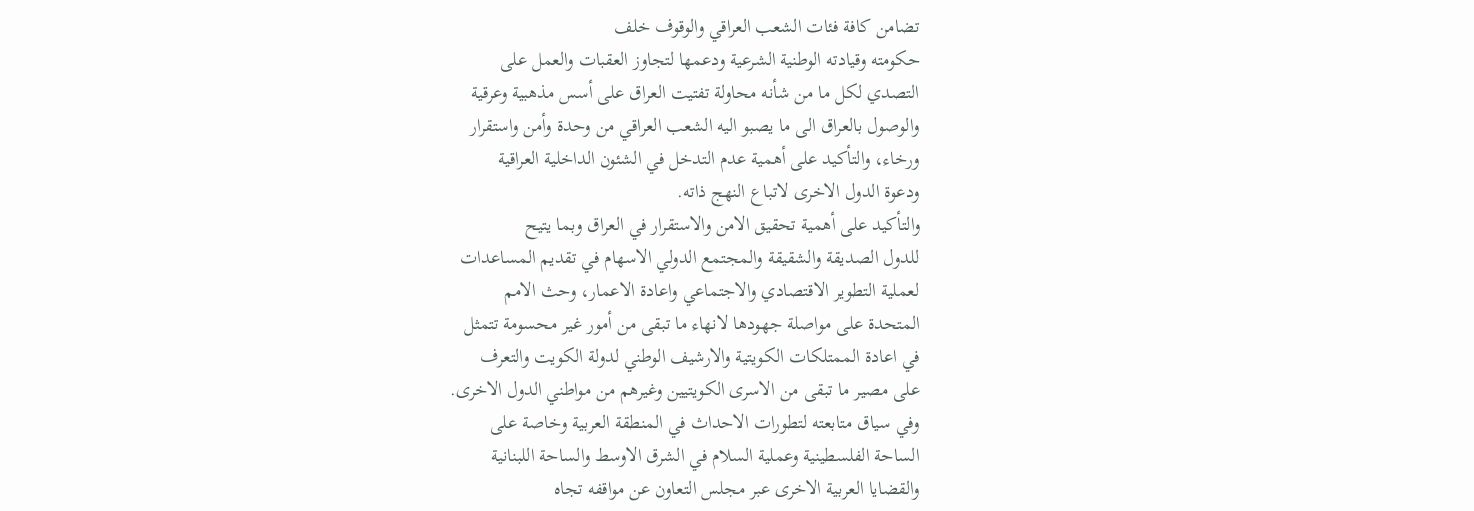تضامن كافة فئات الشعب العراقي والوقوف خلف
حكومته وقيادته الوطنية الشرعية ودعمها لتجاوز العقبات والعمل على
التصدي لكل ما من شأنه محاولة تفتيت العراق على أسس مذهبية وعرقية
والوصول بالعراق الى ما يصبو اليه الشعب العراقي من وحدة وأمن واستقرار
ورخاء، والتأكيد على أهمية عدم التدخل في الشئون الداخلية العراقية
ودعوة الدول الاخرى لاتباع النهج ذاته.
والتأكيد على أهمية تحقيق الامن والاستقرار في العراق وبما يتيح
للدول الصديقة والشقيقة والمجتمع الدولي الاسهام في تقديم المساعدات
لعملية التطوير الاقتصادي والاجتماعي واعادة الاعمار، وحث الامم
المتحدة على مواصلة جهودها لانهاء ما تبقى من أمور غير محسومة تتمثل
في اعادة الممتلكات الكويتية والارشيف الوطني لدولة الكويت والتعرف
على مصير ما تبقى من الاسرى الكويتيين وغيرهم من مواطني الدول الاخرى.
وفي سياق متابعته لتطورات الاحداث في المنطقة العربية وخاصة على
الساحة الفلسطينية وعملية السلام في الشرق الاوسط والساحة اللبنانية
والقضايا العربية الاخرى عبر مجلس التعاون عن مواقفه تجاه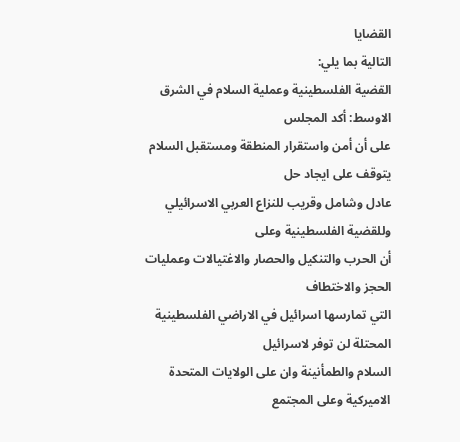القضايا
التالية بما يلي:
القضية الفلسطينية وعملية السلام في الشرق الاوسط: أكد المجلس
على أن أمن واستقرار المنطقة ومستقبل السلام يتوقف على ايجاد حل
عادل وشامل وقريب للنزاع العربي الاسرائيلي وللقضية الفلسطينية وعلى
أن الحرب والتنكيل والحصار والاغتيالات وعمليات الحجز والاختطاف
التي تمارسها اسرائيل في الاراضي الفلسطينية المحتلة لن توفر لاسرائيل
السلام والطمأنينة وان على الولايات المتحدة الاميركية وعلى المجتمع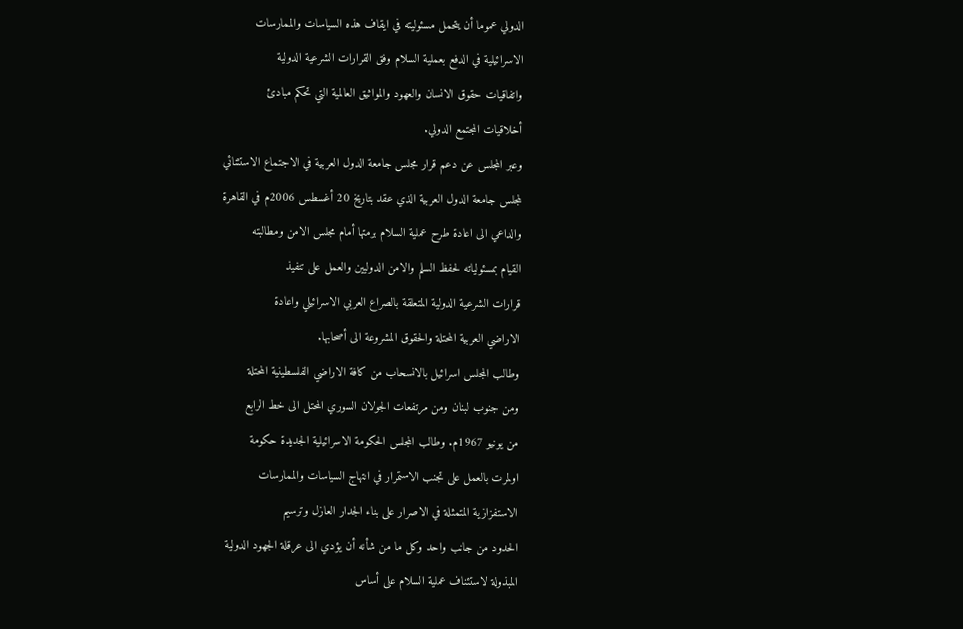الدولي عموما أن يتحمل مسئوليته في ايقاف هذه السياسات والممارسات
الاسرائيلية في الدفع بعملية السلام وفق القرارات الشرعية الدولية
واتفاقيات حقوق الانسان والعهود والمواثيق العالمية التي تحكم مبادئ
أخلاقيات المجتمع الدولي.
وعبر المجلس عن دعم قرار مجلس جامعة الدول العربية في الاجتماع الاستثنائي
لمجلس جامعة الدول العربية الذي عقد بتاريخ 20 أغسطس 2006م في القاهرة
والداعي الى اعادة طرح عملية السلام برمتها أمام مجلس الامن ومطالبته
القيام بمسئولياته لحفظ السلم والامن الدوليين والعمل على تنفيذ
قرارات الشرعية الدولية المتعلقة بالصراع العربي الاسرائيلي واعادة
الاراضي العربية المحتلة والحقوق المشروعة الى أصحابها.
وطالب المجلس اسرائيل بالانسحاب من كافة الاراضي الفلسطينية المحتلة
ومن جنوب لبنان ومن مرتفعات الجولان السوري المحتل الى خط الرابع
من يونيو 1967م. وطالب المجلس الحكومة الاسرائيلية الجديدة حكومة
اولمرت بالعمل على تجنب الاستمرار في انتهاج السياسات والممارسات
الاستفزازية المتمثلة في الاصرار على بناء الجدار العازل وترسيم
الحدود من جانب واحد وكل ما من شأنه أن يؤدي الى عرقلة الجهود الدولية
المبذولة لاستئناف عملية السلام على أساس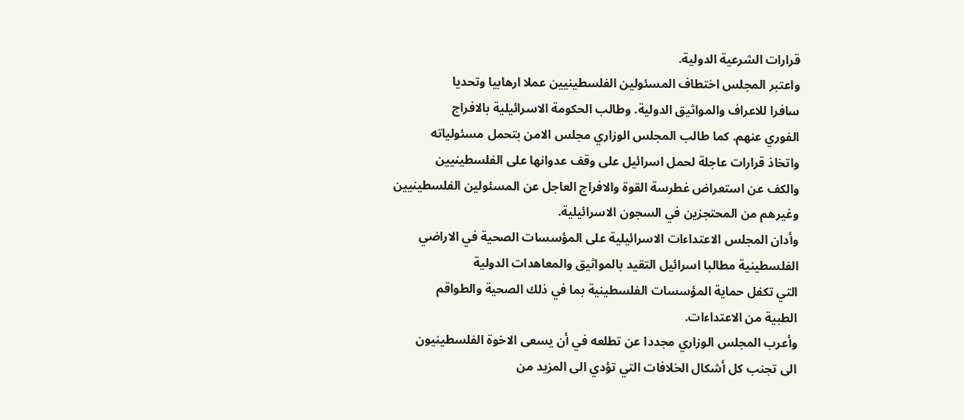قرارات الشرعية الدولية.
واعتبر المجلس اختطاف المسئولين الفلسطينيين عملا ارهابيا وتحديا
سافرا للاعراف والمواثيق الدولية. وطالب الحكومة الاسرائيلية بالافراج
الفوري عنهم. كما طالب المجلس الوزاري مجلس الامن بتحمل مسئولياته
واتخاذ قرارات عاجلة لحمل اسرائيل على وقف عدوانها على الفلسطينيين
والكف عن استعراض غطرسة القوة والافراج العاجل عن المسئولين الفلسطينيين
وغيرهم من المحتجزين في السجون الاسرائيلية.
وأدان المجلس الاعتداءات الاسرائيلية على المؤسسات الصحية في الاراضي
الفلسطينية مطالبا اسرائيل التقيد بالمواثيق والمعاهدات الدولية
التي تكفل حماية المؤسسات الفلسطينية بما في ذلك الصحية والطواقم
الطبية من الاعتداءات.
وأعرب المجلس الوزاري مجددا عن تطلعه في أن يسعى الاخوة الفلسطينيون
الى تجنب كل أشكال الخلافات التي تؤدي الى المزيد من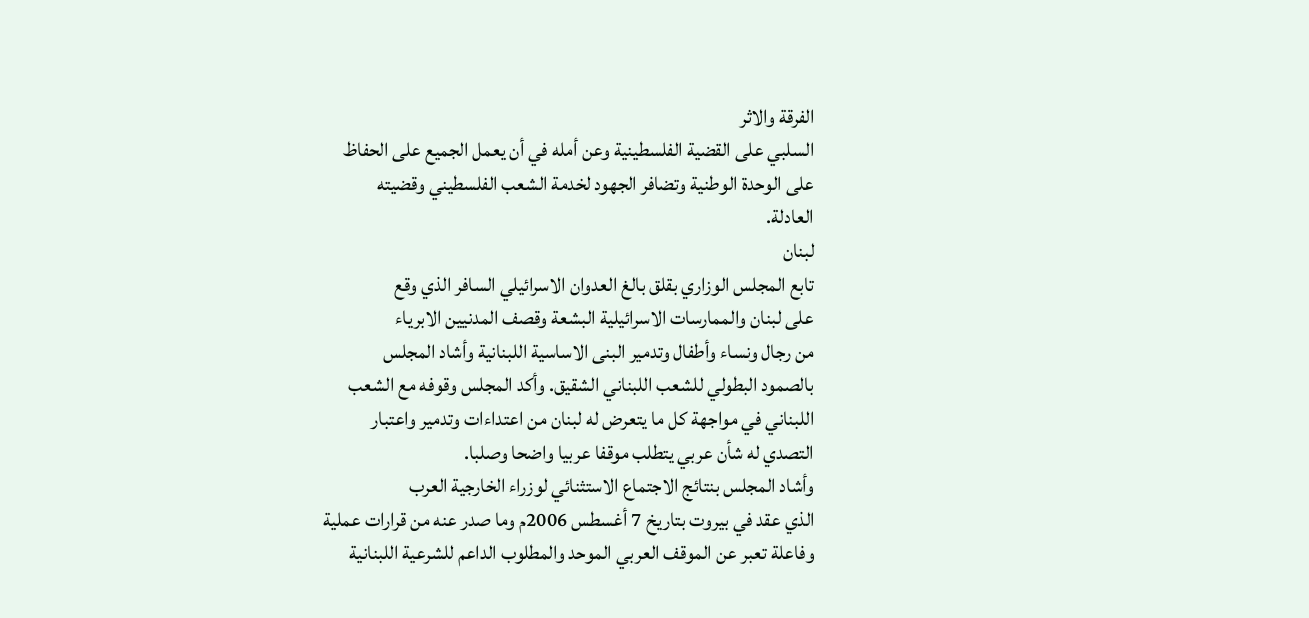الفرقة والاثر
السلبي على القضية الفلسطينية وعن أمله في أن يعمل الجميع على الحفاظ
على الوحدة الوطنية وتضافر الجهود لخدمة الشعب الفلسطيني وقضيته
العادلة.
لبنان
تابع المجلس الوزاري بقلق بالغ العدوان الاسرائيلي السافر الذي وقع
على لبنان والممارسات الاسرائيلية البشعة وقصف المدنيين الابرياء
من رجال ونساء وأطفال وتدمير البنى الاساسية اللبنانية وأشاد المجلس
بالصمود البطولي للشعب اللبناني الشقيق. وأكد المجلس وقوفه مع الشعب
اللبناني في مواجهة كل ما يتعرض له لبنان من اعتداءات وتدمير واعتبار
التصدي له شأن عربي يتطلب موقفا عربيا واضحا وصلبا.
وأشاد المجلس بنتائج الاجتماع الاستثنائي لوزراء الخارجية العرب
الذي عقد في بيروت بتاريخ 7 أغسطس 2006م وما صدر عنه من قرارات عملية
وفاعلة تعبر عن الموقف العربي الموحد والمطلوب الداعم للشرعية اللبنانية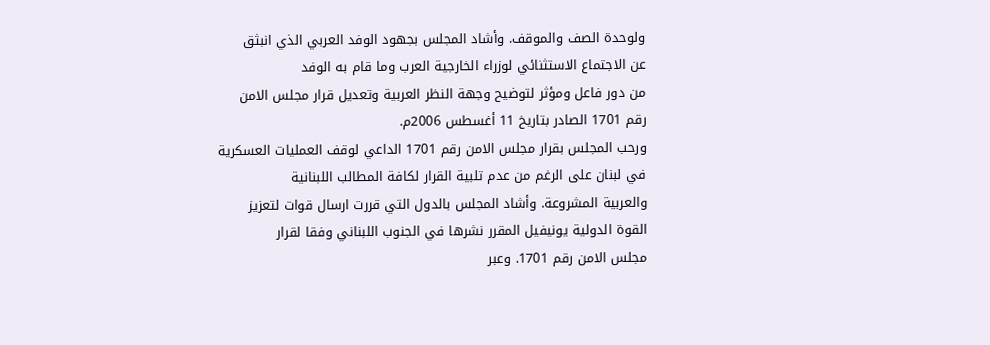ولوحدة الصف والموقف. وأشاد المجلس بجهود الوفد العربي الذي انبثق
عن الاجتماع الاستثنائي لوزراء الخارجية العرب وما قام به الوفد
من دور فاعل ومؤثر لتوضيح وجهة النظر العربية وتعديل قرار مجلس الامن
رقم 1701 الصادر بتاريخ 11 أغسطس 2006م.
ورحب المجلس بقرار مجلس الامن رقم 1701 الداعي لوقف العمليات العسكرية
في لبنان على الرغم من عدم تلبية القرار لكافة المطالب اللبنانية
والعربية المشروعة. وأشاد المجلس بالدول التي قررت ارسال قوات لتعزيز
القوة الدولية يونيفيل المقرر نشرها في الجنوب اللبناني وفقا لقرار
مجلس الامن رقم 1701. وعبر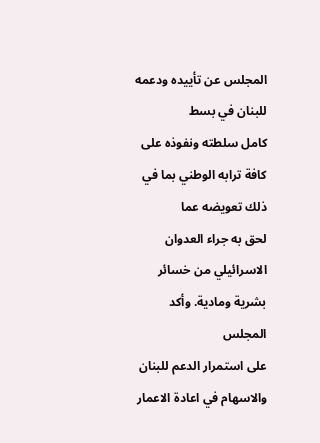المجلس عن تأييده ودعمه للبنان في بسط
كامل سلطته ونفوذه على كافة ترابه الوطني بما في ذلك تعويضه عما
لحق به جراء العدوان الاسرائيلي من خسائر بشرية ومادية. وأكد المجلس
على استمرار الدعم للبنان والاسهام في اعادة الاعمار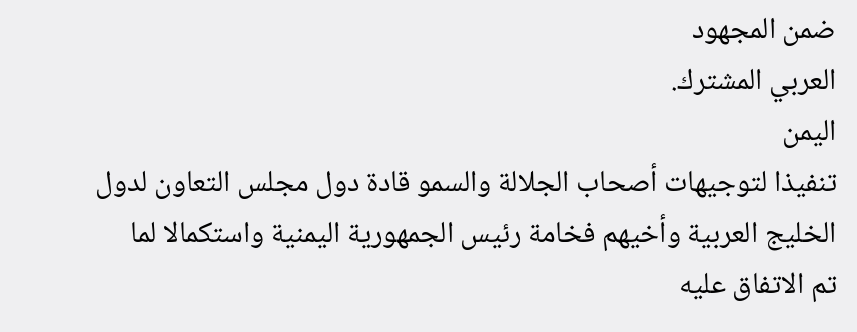ضمن المجهود
العربي المشترك.
اليمن
تنفيذا لتوجيهات أصحاب الجلالة والسمو قادة دول مجلس التعاون لدول
الخليج العربية وأخيهم فخامة رئيس الجمهورية اليمنية واستكمالا لما
تم الاتفاق عليه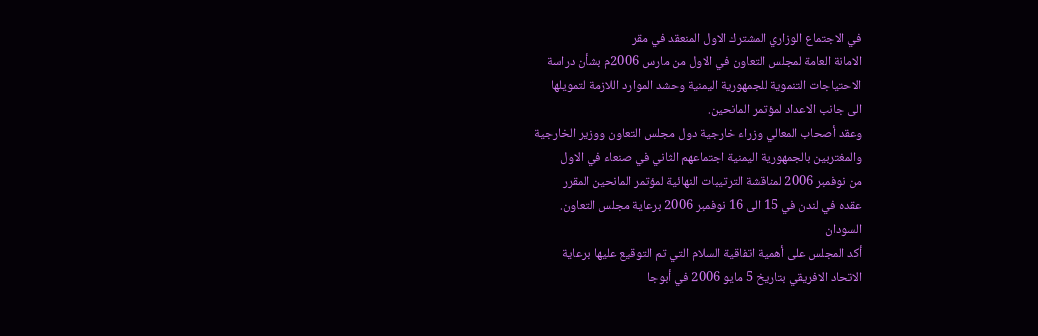في الاجتماع الوزاري المشترك الاول المنعقد في مقر
الامانة العامة لمجلس التعاون في الاول من مارس 2006م بشأن دراسة
الاحتياجات التنموية للجمهورية اليمنية وحشد الموارد اللازمة لتمويلها
الى جانب الاعداد لمؤتمر المانحين.
وعقد أصحاب المعالي وزراء خارجية دول مجلس التعاون ووزير الخارجية
والمغتربين بالجمهورية اليمنية اجتماعهم الثاني في صنعاء في الاول
من نوفمبر 2006 لمناقشة الترتيبات النهائية لمؤتمر المانحين المقرر
عقده في لندن في 15 الى 16 نوفمبر 2006 برعاية مجلس التعاون.
السودان
أكد المجلس على أهمية اتفاقية السلام التي تم التوقيع عليها برعاية
الاتحاد الافريقي بتاريخ 5 مايو 2006 في أبوجا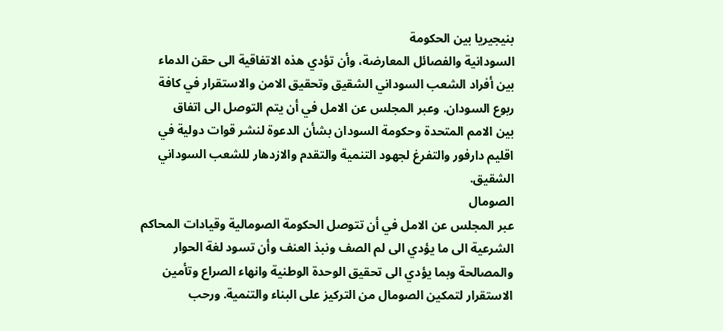بنيجيريا بين الحكومة
السودانية والفصائل المعارضة، وأن تؤدي هذه الاتفاقية الى حقن الدماء
بين أفراد الشعب السوداني الشقيق وتحقيق الامن والاستقرار في كافة
ربوع السودان. وعبر المجلس عن الامل في أن يتم التوصل الى اتفاق
بين الامم المتحدة وحكومة السودان بشأن الدعوة لنشر قوات دولية في
اقليم دارفور والتفرغ لجهود التنمية والتقدم والازدهار للشعب السوداني
الشقيق.
الصومال
عبر المجلس عن الامل في أن تتوصل الحكومة الصومالية وقيادات المحاكم
الشرعية الى ما يؤدي الى لم الصف ونبذ العنف وأن تسود لغة الحوار
والمصالحة وبما يؤدي الى تحقيق الوحدة الوطنية وانهاء الصراع وتأمين
الاستقرار لتمكين الصومال من التركيز على البناء والتنمية. ورحب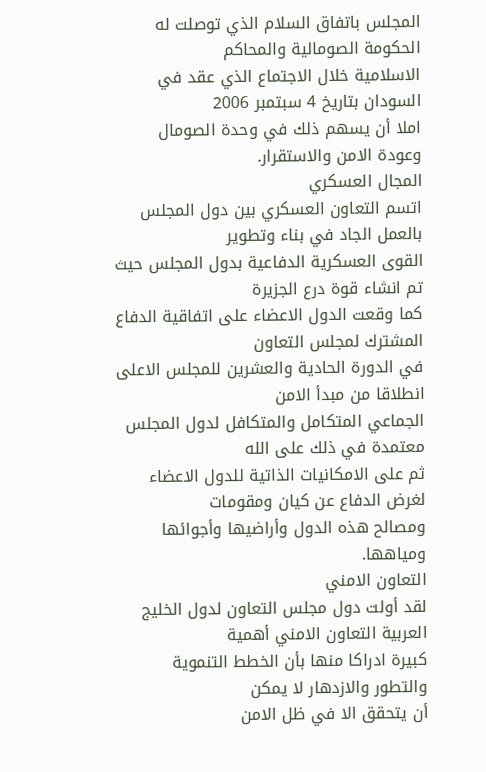المجلس باتفاق السلام الذي توصلت له الحكومة الصومالية والمحاكم
الاسلامية خلال الاجتماع الذي عقد في السودان بتاريخ 4 سبتمبر 2006
املا أن يسهم ذلك في وحدة الصومال وعودة الامن والاستقرار.
المجال العسكري
اتسم التعاون العسكري بين دول المجلس بالعمل الجاد في بناء وتطوير
القوى العسكرية الدفاعية بدول المجلس حيث تم انشاء قوة درع الجزيرة
كما وقعت الدول الاعضاء على اتفاقية الدفاع المشترك لمجلس التعاون
في الدورة الحادية والعشرين للمجلس الاعلى انطلاقا من مبدأ الامن
الجماعي المتكامل والمتكافل لدول المجلس معتمدة في ذلك على الله
ثم على الامكانيات الذاتية للدول الاعضاء لغرض الدفاع عن كيان ومقومات
ومصالح هذه الدول وأراضيها وأجوائها ومياهها.
التعاون الامني
لقد أولت دول مجلس التعاون لدول الخليج العربية التعاون الامني أهمية
كبيرة ادراكا منها بأن الخطط التنموية والتطور والازدهار لا يمكن
أن يتحقق الا في ظل الامن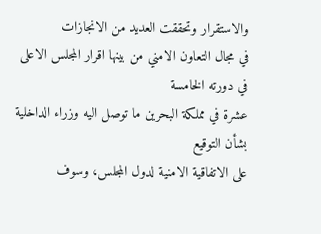والاستقرار وتحققت العديد من الانجازات
في مجال التعاون الامني من بينها اقرار المجلس الاعلى في دورته الخامسة
عشرة في مملكة البحرين ما توصل اليه وزراء الداخلية بشأن التوقيع
على الاتفاقية الامنية لدول المجلس، وسوف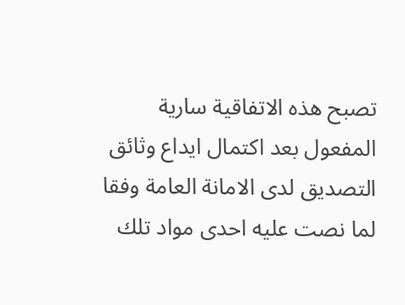تصبح هذه الاتفاقية سارية
المفعول بعد اكتمال ايداع وثائق التصديق لدى الامانة العامة وفقا
لما نصت عليه احدى مواد تلك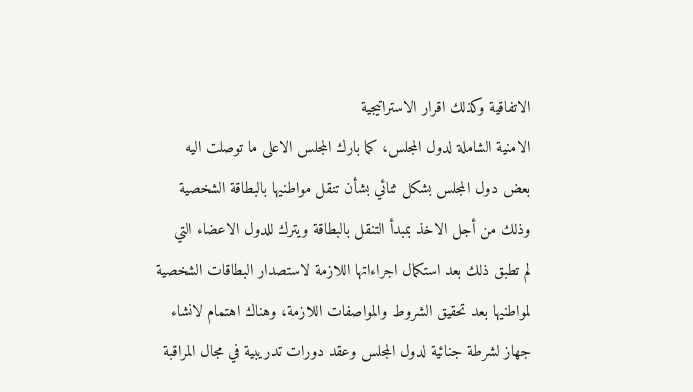الاتفاقية وكذلك اقرار الاستراتيجية
الامنية الشاملة لدول المجلس، كما بارك المجلس الاعلى ما توصلت اليه
بعض دول المجلس بشكل ثنائي بشأن تنقل مواطنيها بالبطاقة الشخصية
وذلك من أجل الاخذ بمبدأ التنقل بالبطاقة ويترك للدول الاعضاء التي
لم تطبق ذلك بعد استكمال اجراءاتها اللازمة لاستصدار البطاقات الشخصية
لمواطنيها بعد تحقيق الشروط والمواصفات اللازمة، وهناك اهتمام لانشاء
جهاز لشرطة جنائية لدول المجلس وعقد دورات تدريبية في مجال المراقبة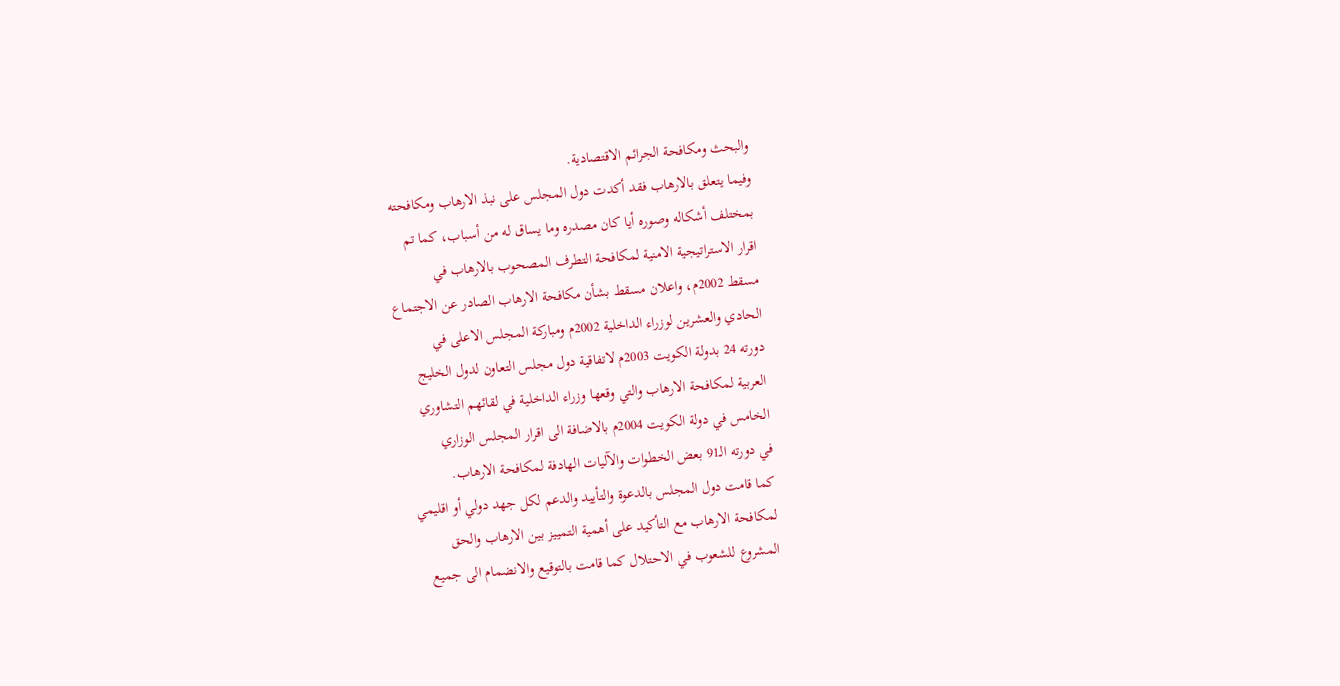والبحث ومكافحة الجرائم الاقتصادية.
وفيما يتعلق بالارهاب فقد أكدت دول المجلس على نبذ الارهاب ومكافحته
بمختلف أشكاله وصوره أيا كان مصدره وما يساق له من أسباب، كما تم
اقرار الاستراتيجية الامنية لمكافحة التطرف المصحوب بالارهاب في
مسقط 2002م، واعلان مسقط بشأن مكافحة الارهاب الصادر عن الاجتماع
الحادي والعشرين لوزراء الداخلية 2002م ومباركة المجلس الاعلى في
دورته 24 بدولة الكويت 2003م لاتفاقية دول مجلس التعاون لدول الخليج
العربية لمكافحة الارهاب والتي وقعها وزراء الداخلية في لقائهم التشاوري
الخامس في دولة الكويت 2004م بالاضافة الى اقرار المجلس الوزاري
في دورته الـ91 بعض الخطوات والآليات الهادفة لمكافحة الارهاب.
كما قامت دول المجلس بالدعوة والتأييد والدعم لكل جهد دولي أو اقليمي
لمكافحة الارهاب مع التأكيد على أهمية التمييز بين الارهاب والحق
المشروع للشعوب في الاحتلال كما قامت بالتوقيع والانضمام الى جميع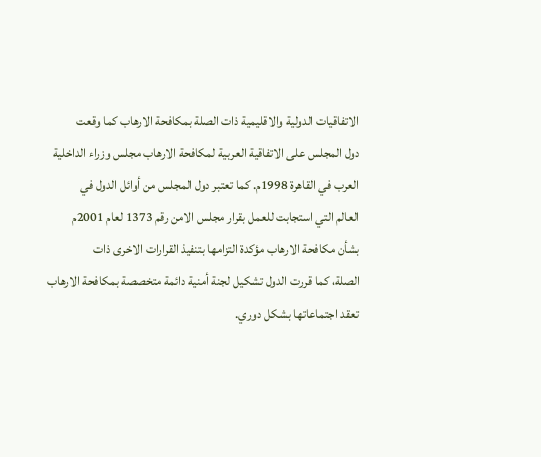الاتفاقيات الدولية والاقليمية ذات الصلة بمكافحة الارهاب كما وقعت
دول المجلس على الاتفاقية العربية لمكافحة الارهاب مجلس وزراء الداخلية
العرب في القاهرة 1998م. كما تعتبر دول المجلس من أوائل الدول في
العالم التي استجابت للعمل بقرار مجلس الامن رقم 1373 لعام 2001م
بشأن مكافحة الارهاب مؤكدة التزامها بتنفيذ القرارات الاخرى ذات
الصلة، كما قررت الدول تشكيل لجنة أمنية دائمة متخصصة بمكافحة الارهاب
تعقد اجتماعاتها بشكل دوري.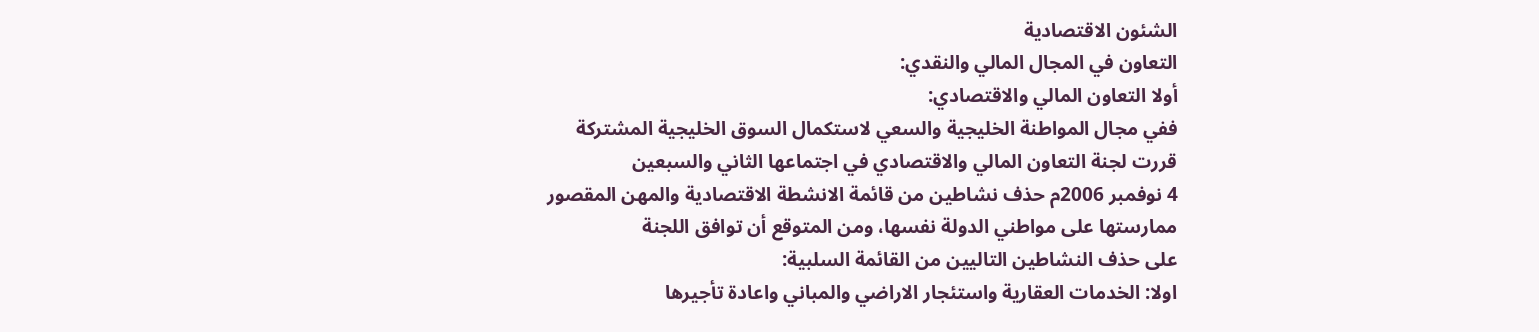الشئون الاقتصادية
التعاون في المجال المالي والنقدي:
أولا التعاون المالي والاقتصادي:
ففي مجال المواطنة الخليجية والسعي لاستكمال السوق الخليجية المشتركة
قررت لجنة التعاون المالي والاقتصادي في اجتماعها الثاني والسبعين
4 نوفمبر 2006م حذف نشاطين من قائمة الانشطة الاقتصادية والمهن المقصور
ممارستها على مواطني الدولة نفسها، ومن المتوقع أن توافق اللجنة
على حذف النشاطين التاليين من القائمة السلبية:
اولا: الخدمات العقارية واستئجار الاراضي والمباني واعادة تأجيرها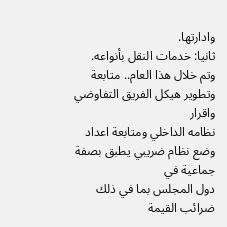وادارتها.
ثانيا: خدمات النقل بأنواعه.
وتم خلال هذا العام.. متابعة وتطوير هيكل الفريق التفاوضي واقرار
نظامه الداخلي ومتابعة اعداد وضع نظام ضريبي يطبق بصفة جماعية في
دول المجلس بما في ذلك ضرائب القيمة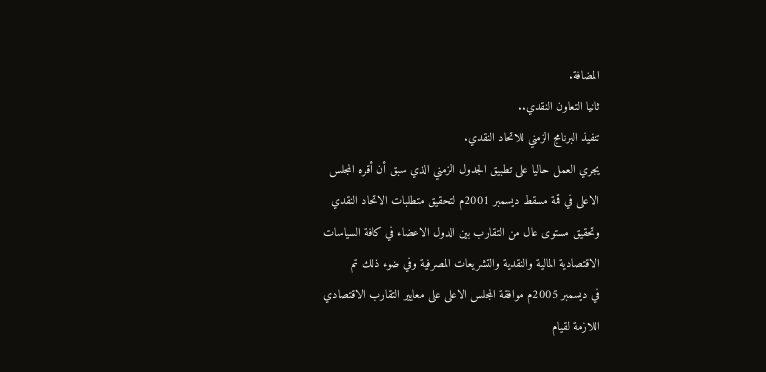المضافة.
ثانيا التعاون النقدي..
تنفيذ البرنامج الزمني للاتحاد النقدي.
يجري العمل حاليا على تطبيق الجدول الزمني الذي سبق أن أقره المجلس
الاعلى في قمة مسقط ديسمبر 2001م لتحقيق متطلبات الاتحاد النقدي
وتحقيق مستوى عال من التقارب بين الدول الاعضاء في كافة السياسات
الاقتصادية المالية والنقدية والتشريعات المصرفية وفي ضوء ذلك تم
في ديسمبر 2005م موافقة المجلس الاعلى على معايير التقارب الاقتصادي
اللازمة لقيام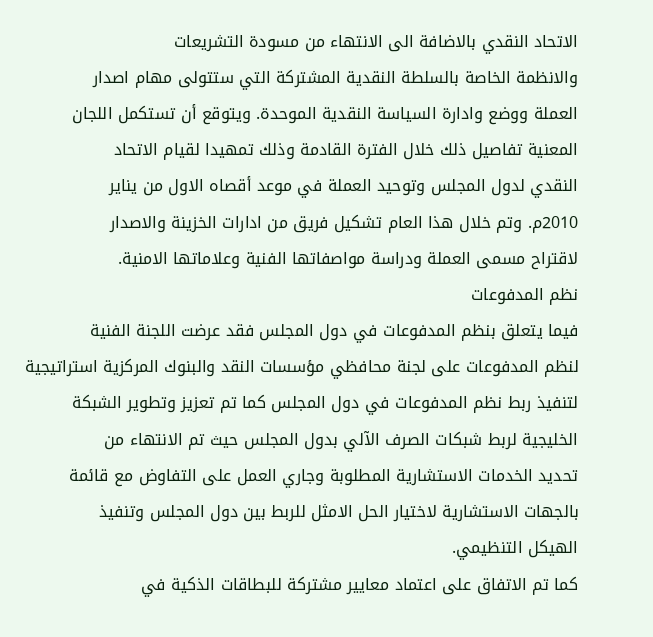الاتحاد النقدي بالاضافة الى الانتهاء من مسودة التشريعات
والانظمة الخاصة بالسلطة النقدية المشتركة التي ستتولى مهام اصدار
العملة ووضع وادارة السياسة النقدية الموحدة. ويتوقع أن تستكمل اللجان
المعنية تفاصيل ذلك خلال الفترة القادمة وذلك تمهيدا لقيام الاتحاد
النقدي لدول المجلس وتوحيد العملة في موعد أقصاه الاول من يناير
2010م. وتم خلال هذا العام تشكيل فريق من ادارات الخزينة والاصدار
لاقتراح مسمى العملة ودراسة مواصفاتها الفنية وعلاماتها الامنية.
نظم المدفوعات
فيما يتعلق بنظم المدفوعات في دول المجلس فقد عرضت اللجنة الفنية
لنظم المدفوعات على لجنة محافظي مؤسسات النقد والبنوك المركزية استراتيجية
لتنفيذ ربط نظم المدفوعات في دول المجلس كما تم تعزيز وتطوير الشبكة
الخليجية لربط شبكات الصرف الآلي بدول المجلس حيث تم الانتهاء من
تحديد الخدمات الاستشارية المطلوبة وجاري العمل على التفاوض مع قائمة
بالجهات الاستشارية لاختيار الحل الامثل للربط بين دول المجلس وتنفيذ
الهيكل التنظيمي.
كما تم الاتفاق على اعتماد معايير مشتركة للبطاقات الذكية في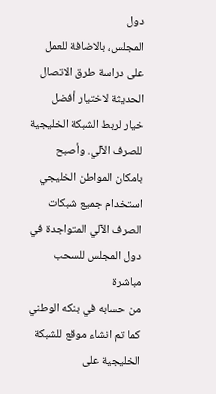دول
المجلس، بالاضافة للعمل على دراسة طرق الاتصال الحديثة لاختيار أفضل
خيار لربط الشبكة الخليجية للصرف الآلي. وأصبح بامكان المواطن الخليجي
استخدام جميع شبكات الصرف الآلي المتواجدة في دول المجلس للسحب مباشرة
من حسابه في بنكه الوطني كما تم انشاء موقع للشبكة الخليجية على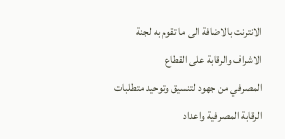الانترنت بالاضافة الى ما تقوم به لجنة الاشراف والرقابة على القطاع
المصرفي من جهود لتنسيق وتوحيد متطلبات الرقابة المصرفية واعداد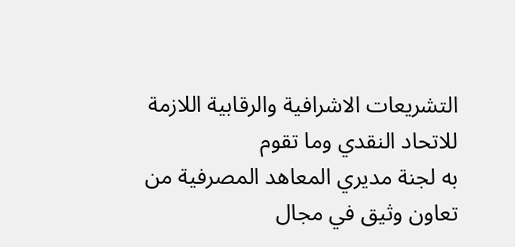التشريعات الاشرافية والرقابية اللازمة للاتحاد النقدي وما تقوم
به لجنة مديري المعاهد المصرفية من تعاون وثيق في مجال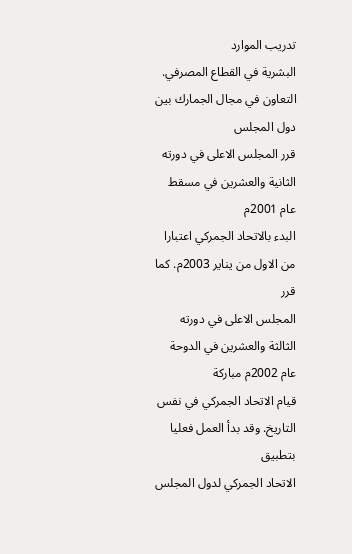تدريب الموارد
البشرية في القطاع المصرفي.
التعاون في مجال الجمارك بين دول المجلس
قرر المجلس الاعلى في دورته الثانية والعشرين في مسقط عام 2001م
البدء بالاتحاد الجمركي اعتبارا من الاول من يناير 2003م. كما قرر
المجلس الاعلى في دورته الثالثة والعشرين في الدوحة عام 2002م مباركة
قيام الاتحاد الجمركي في نفس التاريخ. وقد بدأ العمل فعليا بتطبيق
الاتحاد الجمركي لدول المجلس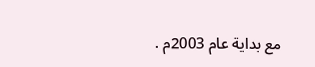مع بداية عام 2003م .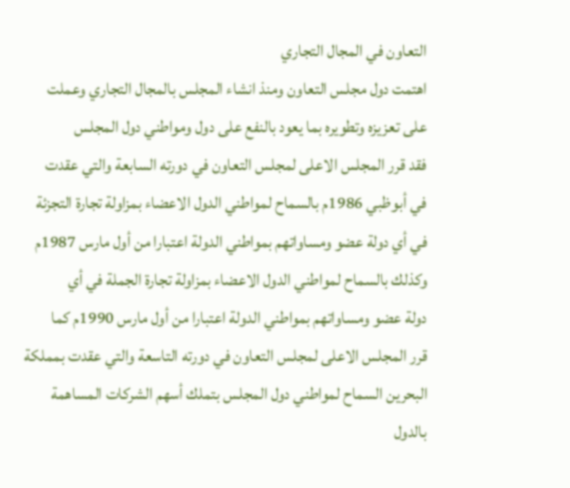التعاون في المجال التجاري
اهتمت دول مجلس التعاون ومنذ انشاء المجلس بالمجال التجاري وعملت
على تعزيزه وتطويره بما يعود بالنفع على دول ومواطني دول المجلس
فقد قرر المجلس الاعلى لمجلس التعاون في دورته السابعة والتي عقدت
في أبوظبي 1986م بالسماح لمواطني الدول الاعضاء بمزاولة تجارة التجزئة
في أي دولة عضو ومساواتهم بمواطني الدولة اعتبارا من أول مارس 1987م
وكذلك بالسماح لمواطني الدول الاعضاء بمزاولة تجارة الجملة في أي
دولة عضو ومساواتهم بمواطني الدولة اعتبارا من أول مارس 1990م كما
قرر المجلس الاعلى لمجلس التعاون في دورته التاسعة والتي عقدت بمملكة
البحرين السماح لمواطني دول المجلس بتملك أسهم الشركات المساهمة
بالدول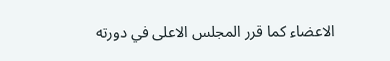الاعضاء كما قرر المجلس الاعلى في دورته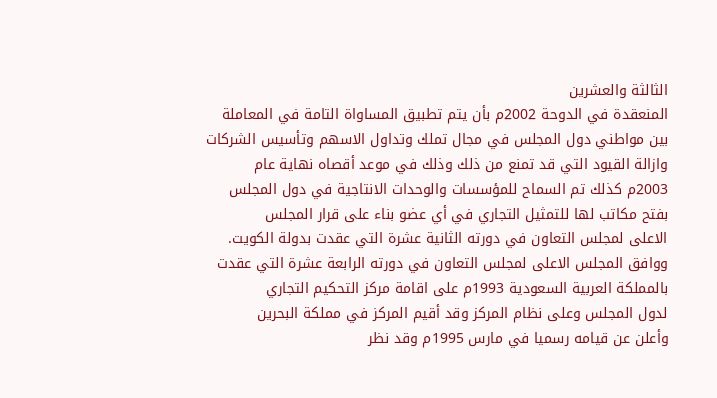الثالثة والعشرين
المنعقدة في الدوحة 2002م بأن يتم تطبيق المساواة التامة في المعاملة
بين مواطني دول المجلس في مجال تملك وتداول الاسهم وتأسيس الشركات
وازالة القيود التي قد تمنع من ذلك وذلك في موعد أقصاه نهاية عام
2003م كذلك تم السماح للمؤسسات والوحدات الانتاجية في دول المجلس
بفتح مكاتب لها للتمثيل التجاري في أي عضو بناء على قرار المجلس
الاعلى لمجلس التعاون في دورته الثانية عشرة التي عقدت بدولة الكويت.
ووافق المجلس الاعلى لمجلس التعاون في دورته الرابعة عشرة التي عقدت
بالمملكة العربية السعودية 1993م على اقامة مركز التحكيم التجاري
لدول المجلس وعلى نظام المركز وقد أقيم المركز في مملكة البحرين
وأعلن عن قيامه رسميا في مارس 1995م وقد نظر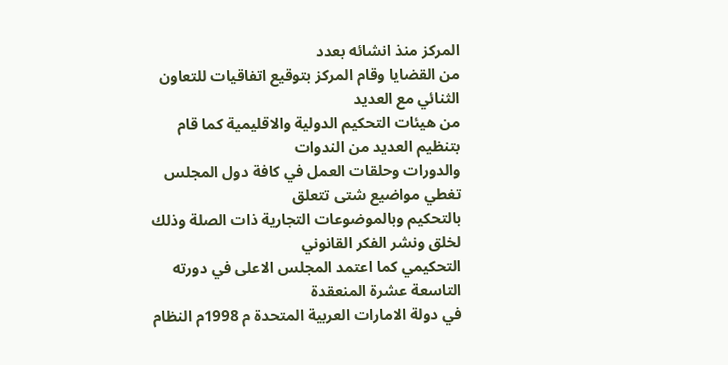المركز منذ انشائه بعدد
من القضايا وقام المركز بتوقيع اتفاقيات للتعاون الثنائي مع العديد
من هيئات التحكيم الدولية والاقليمية كما قام بتنظيم العديد من الندوات
والدورات وحلقات العمل في كافة دول المجلس تغطي مواضيع شتى تتعلق
بالتحكيم وبالموضوعات التجارية ذات الصلة وذلك لخلق ونشر الفكر القانوني
التحكيمي كما اعتمد المجلس الاعلى في دورته التاسعة عشرة المنعقدة
في دولة الامارات العربية المتحدة م 1998م النظام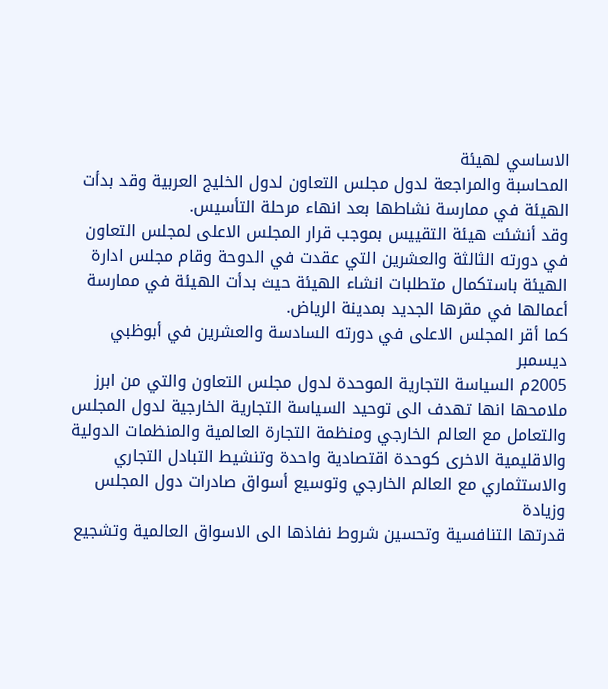الاساسي لهيئة
المحاسبة والمراجعة لدول مجلس التعاون لدول الخليج العربية وقد بدأت
الهيئة في ممارسة نشاطها بعد انهاء مرحلة التأسيس.
وقد أنشئت هيئة التقييس بموجب قرار المجلس الاعلى لمجلس التعاون
في دورته الثالثة والعشرين التي عقدت في الدوحة وقام مجلس ادارة
الهيئة باستكمال متطلبات انشاء الهيئة حيث بدأت الهيئة في ممارسة
أعمالها في مقرها الجديد بمدينة الرياض.
كما أقر المجلس الاعلى في دورته السادسة والعشرين في أبوظبي ديسمبر
2005م السياسة التجارية الموحدة لدول مجلس التعاون والتي من ابرز
ملامحها انها تهدف الى توحيد السياسة التجارية الخارجية لدول المجلس
والتعامل مع العالم الخارجي ومنظمة التجارة العالمية والمنظمات الدولية
والاقليمية الاخرى كوحدة اقتصادية واحدة وتنشيط التبادل التجاري
والاستثماري مع العالم الخارجي وتوسيع أسواق صادرات دول المجلس وزيادة
قدرتها التنافسية وتحسين شروط نفاذها الى الاسواق العالمية وتشجيع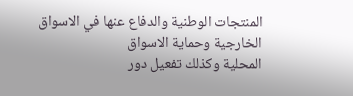المنتجات الوطنية والدفاع عنها في الاسواق الخارجية وحماية الاسواق
المحلية وكذلك تفعيل دور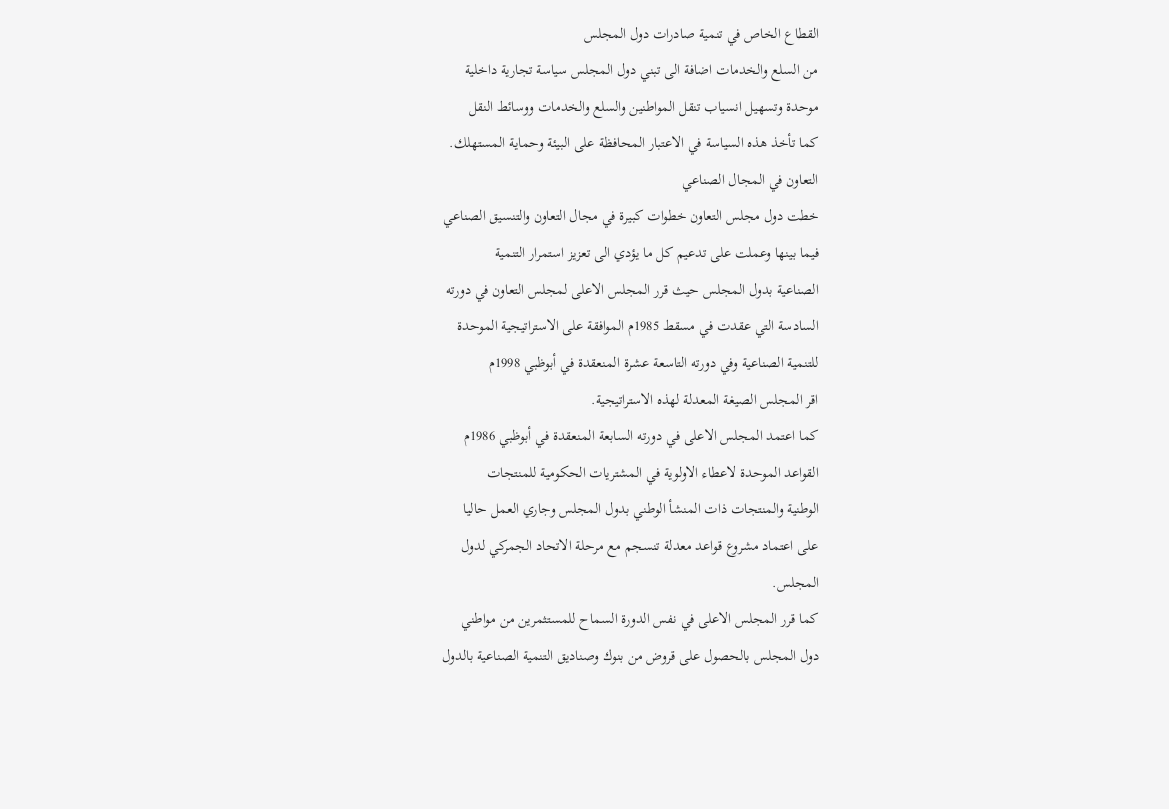القطاع الخاص في تنمية صادرات دول المجلس
من السلع والخدمات اضافة الى تبني دول المجلس سياسة تجارية داخلية
موحدة وتسهيل انسياب تنقل المواطنين والسلع والخدمات ووسائط النقل
كما تأخذ هذه السياسة في الاعتبار المحافظة على البيئة وحماية المستهلك.
التعاون في المجال الصناعي
خطت دول مجلس التعاون خطوات كبيرة في مجال التعاون والتنسيق الصناعي
فيما بينها وعملت على تدعيم كل ما يؤدي الى تعزيز استمرار التنمية
الصناعية بدول المجلس حيث قرر المجلس الاعلى لمجلس التعاون في دورته
السادسة التي عقدت في مسقط 1985م الموافقة على الاستراتيجية الموحدة
للتنمية الصناعية وفي دورته التاسعة عشرة المنعقدة في أبوظبي 1998م
اقر المجلس الصيغة المعدلة لهذه الاستراتيجية.
كما اعتمد المجلس الاعلى في دورته السابعة المنعقدة في أبوظبي 1986م
القواعد الموحدة لاعطاء الاولوية في المشتريات الحكومية للمنتجات
الوطنية والمنتجات ذات المنشأ الوطني بدول المجلس وجاري العمل حاليا
على اعتماد مشروع قواعد معدلة تنسجم مع مرحلة الاتحاد الجمركي لدول
المجلس.
كما قرر المجلس الاعلى في نفس الدورة السماح للمستثمرين من مواطني
دول المجلس بالحصول على قروض من بنوك وصناديق التنمية الصناعية بالدول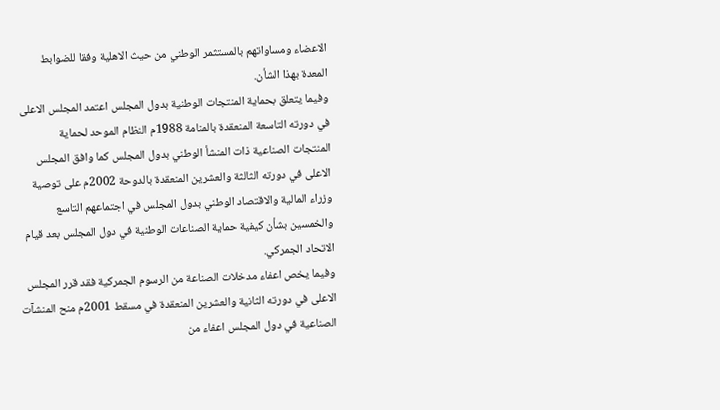الاعضاء ومساواتهم بالمستثمر الوطني من حيث الاهلية وفقا للضوابط
المعدة بهذا الشأن.
وفيما يتعلق بحماية المنتجات الوطنية بدول المجلس اعتمد المجلس الاعلى
في دورته التاسعة المنعقدة بالمنامة 1988م النظام الموحد لحماية
المنتجات الصناعية ذات المنشأ الوطني بدول المجلس كما وافق المجلس
الاعلى في دورته الثالثة والعشرين المنعقدة بالدوحة 2002م على توصية
وزراء المالية والاقتصاد الوطني بدول المجلس في اجتماعهم التاسع
والخمسين بشأن كيفية حماية الصناعات الوطنية في دول المجلس بعد قيام
الاتحاد الجمركي.
وفيما يخص اعفاء مدخلات الصناعة من الرسوم الجمركية فقد قرر المجلس
الاعلى في دورته الثانية والعشرين المنعقدة في مسقط 2001م منح المنشآت
الصناعية في دول المجلس اعفاء من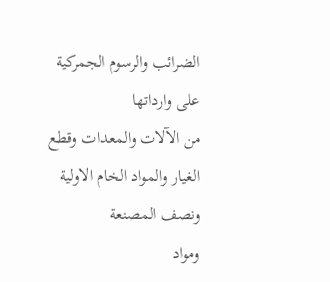الضرائب والرسوم الجمركية على وارداتها
من الآلات والمعدات وقطع الغيار والمواد الخام الاولية ونصف المصنعة
ومواد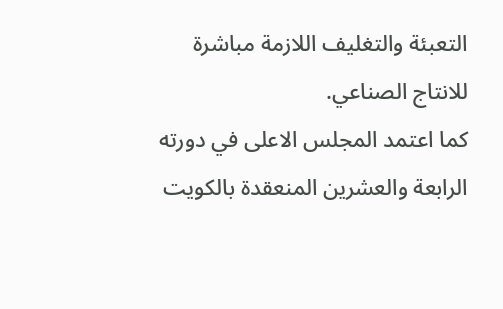التعبئة والتغليف اللازمة مباشرة للانتاج الصناعي.
كما اعتمد المجلس الاعلى في دورته الرابعة والعشرين المنعقدة بالكويت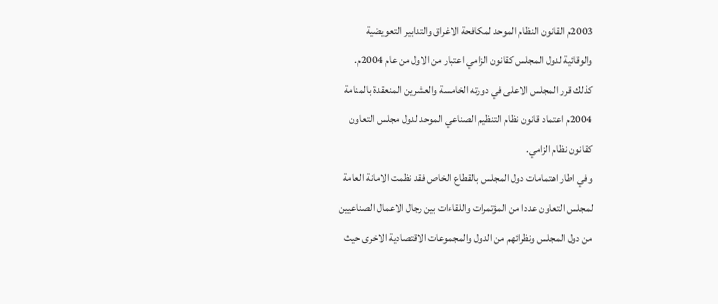2003م القانون النظام الموحد لمكافحة الاغراق والتدابير التعويضية
والوقائية لدول المجلس كقانون الزامي اعتبار من الاول من عام 2004م.
كذلك قرر المجلس الاعلى في دورته الخامسة والعشرين المنعقدة بالمنامة
2004م اعتماد قانون نظام التنظيم الصناعي الموحد لدول مجلس التعاون
كقانون نظام الزامي.
وفي اطار اهتمامات دول المجلس بالقطاع الخاص فقد نظمت الامانة العامة
لمجلس التعاون عددا من المؤتمرات واللقاءات بين رجال الاعمال الصناعيين
من دول المجلس ونظرائهم من الدول والمجموعات الاقتصادية الاخرى حيث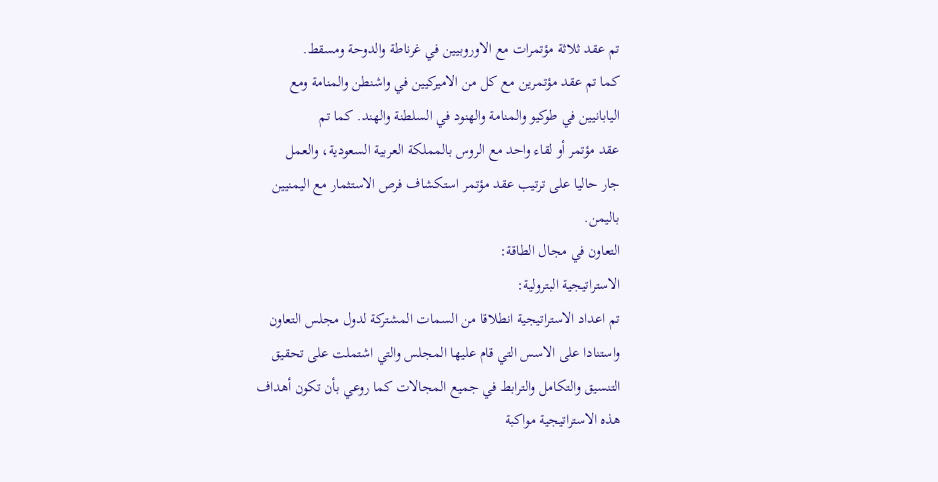تم عقد ثلاثة مؤتمرات مع الاوروبيين في غرناطة والدوحة ومسقط.
كما تم عقد مؤتمرين مع كل من الاميركيين في واشنطن والمنامة ومع
اليابانيين في طوكيو والمنامة والهنود في السلطنة والهند. كما تم
عقد مؤتمر أو لقاء واحد مع الروس بالمملكة العربية السعودية، والعمل
جار حاليا على ترتيب عقد مؤتمر استكشاف فرص الاستثمار مع اليمنيين
باليمن.
التعاون في مجال الطاقة:
الاستراتيجية البترولية:
تم اعداد الاستراتيجية انطلاقا من السمات المشتركة لدول مجلس التعاون
واستنادا على الاسس التي قام عليها المجلس والتي اشتملت على تحقيق
التنسيق والتكامل والترابط في جميع المجالات كما روعي بأن تكون أهداف
هذه الاستراتيجية مواكبة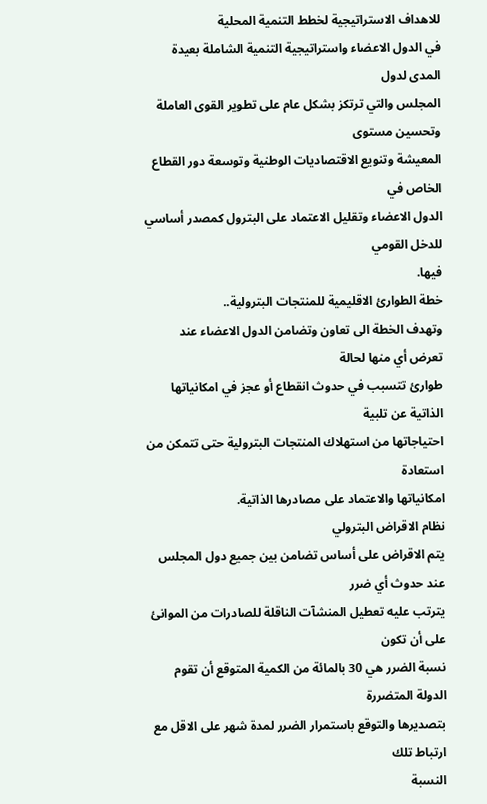للاهداف الاستراتيجية لخطط التنمية المحلية
في الدول الاعضاء واستراتيجية التنمية الشاملة بعيدة المدى لدول
المجلس والتي ترتكز بشكل عام على تطوير القوى العاملة وتحسين مستوى
المعيشة وتنويع الاقتصاديات الوطنية وتوسعة دور القطاع الخاص في
الدول الاعضاء وتقليل الاعتماد على البترول كمصدر أساسي للدخل القومي
فيها.
خطة الطوارئ الاقليمية للمنتجات البترولية..
وتهدف الخطة الى تعاون وتضامن الدول الاعضاء عند تعرض أي منها لحالة
طوارئ تتسبب في حدوث انقطاع أو عجز في امكانياتها الذاتية عن تلبية
احتياجاتها من استهلاك المنتجات البترولية حتى تتمكن من استعادة
امكانياتها والاعتماد على مصادرها الذاتية.
نظام الاقراض البترولي
يتم الاقراض على أساس تضامن بين جميع دول المجلس عند حدوث أي ضرر
يترتب عليه تعطيل المنشآت الناقلة للصادرات من الموانئ على أن تكون
نسبة الضرر هي 30 بالمائة من الكمية المتوقع أن تقوم الدولة المتضررة
بتصديرها والتوقع باستمرار الضرر لمدة شهر على الاقل مع ارتباط تلك
النسبة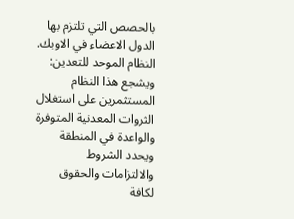بالحصص التي تلتزم بها الدول الاعضاء في الاوبك.
النظام الموحد للتعدين:
ويشجع هذا النظام المستثمرين على استغلال الثروات المعدنية المتوفرة
والواعدة في المنطقة ويحدد الشروط والالتزامات والحقوق لكافة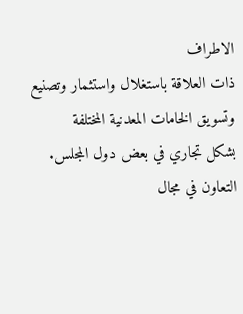الاطراف
ذات العلاقة باستغلال واستثمار وتصنيع وتسويق الخامات المعدنية المختلفة
بشكل تجاري في بعض دول المجلس.
التعاون في مجال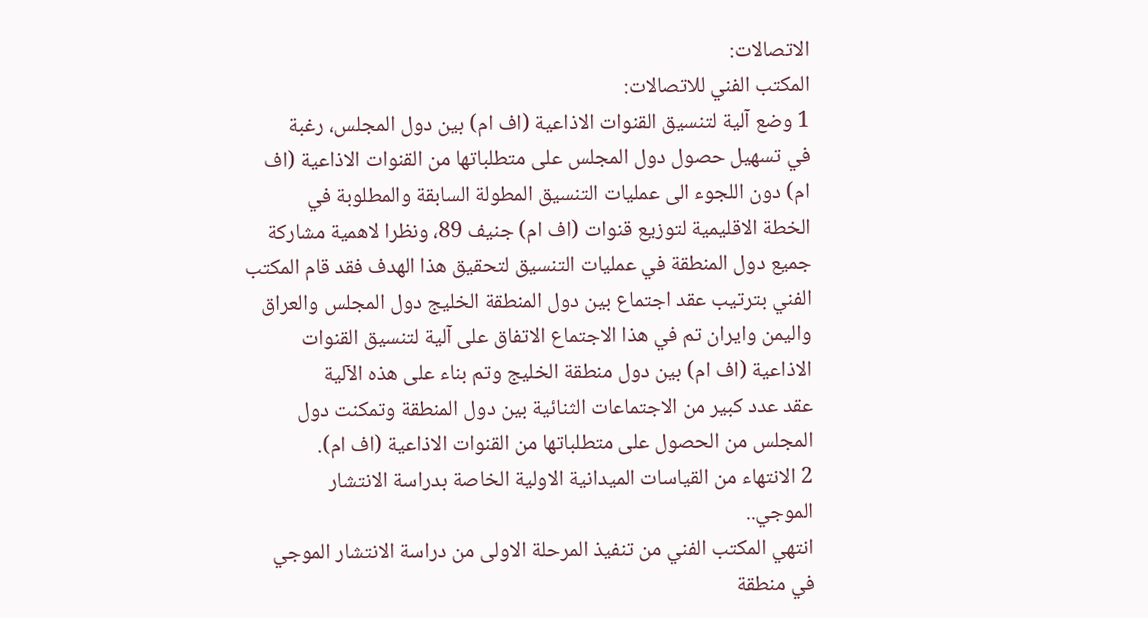الاتصالات:
المكتب الفني للاتصالات:
1 وضع آلية لتنسيق القنوات الاذاعية (اف ام) بين دول المجلس، رغبة
في تسهيل حصول دول المجلس على متطلباتها من القنوات الاذاعية (اف
ام) دون اللجوء الى عمليات التنسيق المطولة السابقة والمطلوبة في
الخطة الاقليمية لتوزيع قنوات (اف ام) جنيف 89، ونظرا لاهمية مشاركة
جميع دول المنطقة في عمليات التنسيق لتحقيق هذا الهدف فقد قام المكتب
الفني بترتيب عقد اجتماع بين دول المنطقة الخليج دول المجلس والعراق
واليمن وايران تم في هذا الاجتماع الاتفاق على آلية لتنسيق القنوات
الاذاعية (اف ام) بين دول منطقة الخليج وتم بناء على هذه الآلية
عقد عدد كبير من الاجتماعات الثنائية بين دول المنطقة وتمكنت دول
المجلس من الحصول على متطلباتها من القنوات الاذاعية (اف ام).
2 الانتهاء من القياسات الميدانية الاولية الخاصة بدراسة الانتشار
الموجي..
انتهي المكتب الفني من تنفيذ المرحلة الاولى من دراسة الانتشار الموجي
في منطقة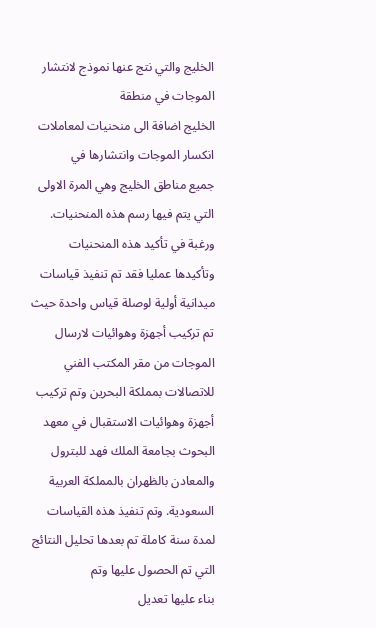الخليج والتي نتج عنها نموذج لانتشار الموجات في منطقة
الخليج اضافة الى منحنيات لمعاملات انكسار الموجات وانتشارها في
جميع مناطق الخليج وهي المرة الاولى التي يتم فيها رسم هذه المنحنيات.
ورغبة في تأكيد هذه المنحنيات وتأكيدها عمليا فقد تم تنفيذ قياسات
ميدانية أولية لوصلة قياس واحدة حيث تم تركيب أجهزة وهوائيات لارسال
الموجات من مقر المكتب الفني للاتصالات بمملكة البحرين وتم تركيب
أجهزة وهوائيات الاستقبال في معهد البحوث بجامعة الملك فهد للبترول
والمعادن بالظهران بالمملكة العربية السعودية. وتم تنفيذ هذه القياسات
لمدة سنة كاملة تم بعدها تحليل النتائج التي تم الحصول عليها وتم
بناء عليها تعديل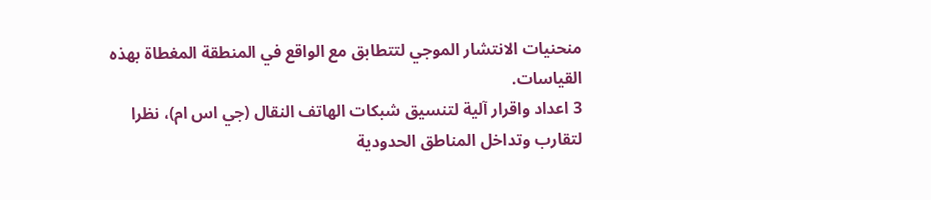منحنيات الانتشار الموجي لتتطابق مع الواقع في المنطقة المغطاة بهذه
القياسات.
3 اعداد واقرار آلية لتنسيق شبكات الهاتف النقال (جي اس ام)، نظرا
لتقارب وتداخل المناطق الحدودية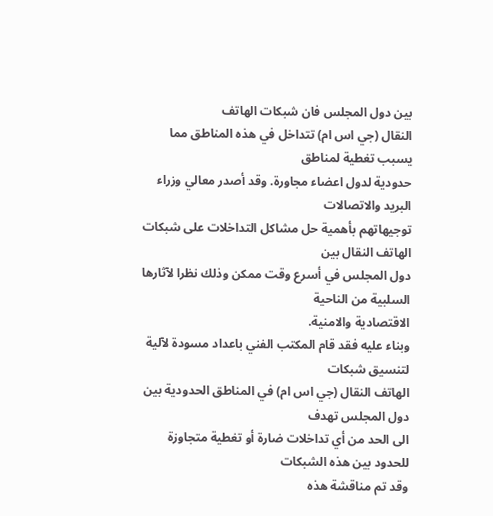بين دول المجلس فان شبكات الهاتف
النقال (جي اس ام) تتداخل في هذه المناطق مما يسبب تغطية لمناطق
حدودية لدول اعضاء مجاورة. وقد أصدر معالي وزراء البريد والاتصالات
توجيهاتهم بأهمية حل مشاكل التداخلات على شبكات الهاتف النقال بين
دول المجلس في أسرع وقت ممكن وذلك نظرا لآثارها السلبية من الناحية
الاقتصادية والامنية.
وبناء عليه فقد قام المكتب الفني باعداد مسودة لآلية لتنسيق شبكات
الهاتف النقال (جي اس ام) في المناطق الحدودية بين دول المجلس تهدف
الى الحد من أي تداخلات ضارة أو تغطية متجاوزة للحدود بين هذه الشبكات
وقد تم مناقشة هذه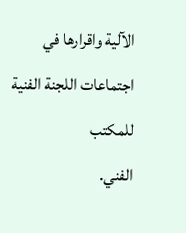الآلية واقرارها في اجتماعات اللجنة الفنية للمكتب
الفني.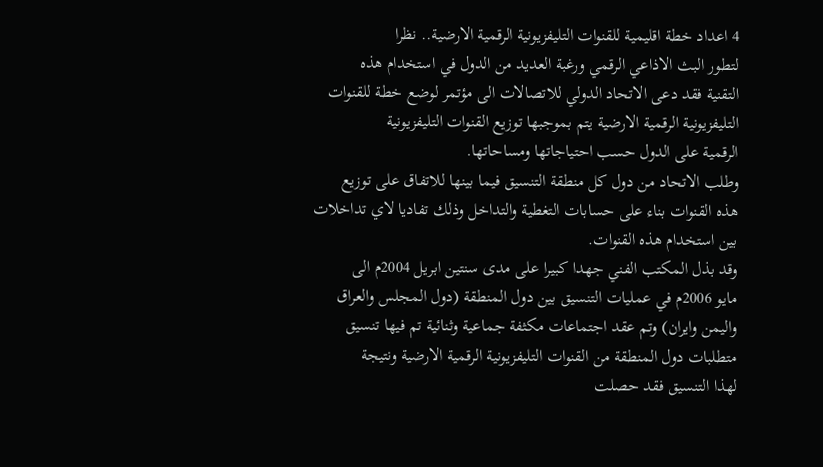4 اعداد خطة اقليمية للقنوات التليفزيونية الرقمية الارضية.. نظرا
لتطور البث الاذاعي الرقمي ورغبة العديد من الدول في استخدام هذه
التقنية فقد دعى الاتحاد الدولي للاتصالات الى مؤتمر لوضع خطة للقنوات
التليفزيونية الرقمية الارضية يتم بموجبها توزيع القنوات التليفزيونية
الرقمية على الدول حسب احتياجاتها ومساحاتها.
وطلب الاتحاد من دول كل منطقة التنسيق فيما بينها للاتفاق على توزيع
هذه القنوات بناء على حسابات التغطية والتداخل وذلك تفاديا لاي تداخلات
بين استخدام هذه القنوات.
وقد بذل المكتب الفني جهدا كبيرا على مدى سنتين ابريل 2004م الى
مايو 2006م في عمليات التنسيق بين دول المنطقة (دول المجلس والعراق
واليمن وايران) وتم عقد اجتماعات مكثفة جماعية وثنائية تم فيها تنسيق
متطلبات دول المنطقة من القنوات التليفزيونية الرقمية الارضية ونتيجة
لهذا التنسيق فقد حصلت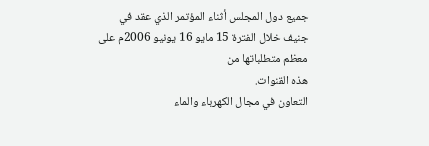جميع دول المجلس أثناء المؤتمر الذي عقد في
جنيف خلال الفترة 15 مايو 16 يونيو 2006م على معظم متطلباتها من
هذه القنوات.
التعاون في مجال الكهرباء والماء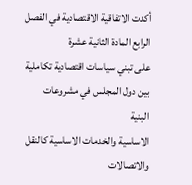أكدت الاتفاقية الاقتصادية في الفصل الرابع المادة الثانية عشرة
على تبني سياسات اقتصادية تكاملية بين دول المجلس في مشروعات البنية
الاساسية والخدمات الاساسية كالنقل والاتصالات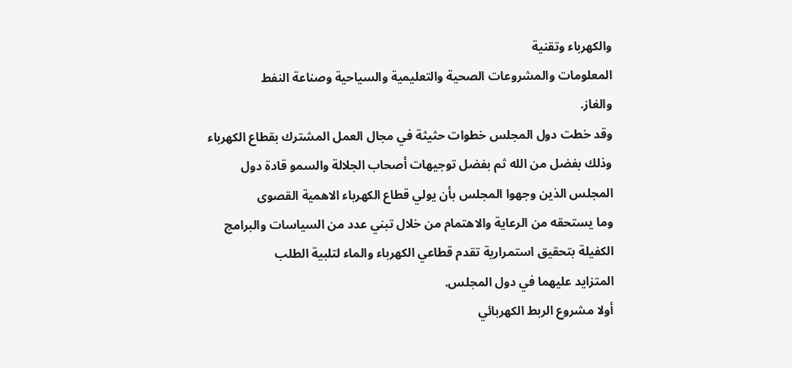والكهرباء وتقنية
المعلومات والمشروعات الصحية والتعليمية والسياحية وصناعة النفط
والغاز.
وقد خطت دول المجلس خطوات حثيثة في مجال العمل المشترك بقطاع الكهرباء
وذلك بفضل من الله ثم بفضل توجيهات أصحاب الجلالة والسمو قادة دول
المجلس الذين وجهوا المجلس بأن يولي قطاع الكهرباء الاهمية القصوى
وما يستحقه من الرعاية والاهتمام من خلال تبني عدد من السياسات والبرامج
الكفيلة بتحقيق استمرارية تقدم قطاعي الكهرباء والماء لتلبية الطلب
المتزايد عليهما في دول المجلس.
أولا مشروع الربط الكهربائي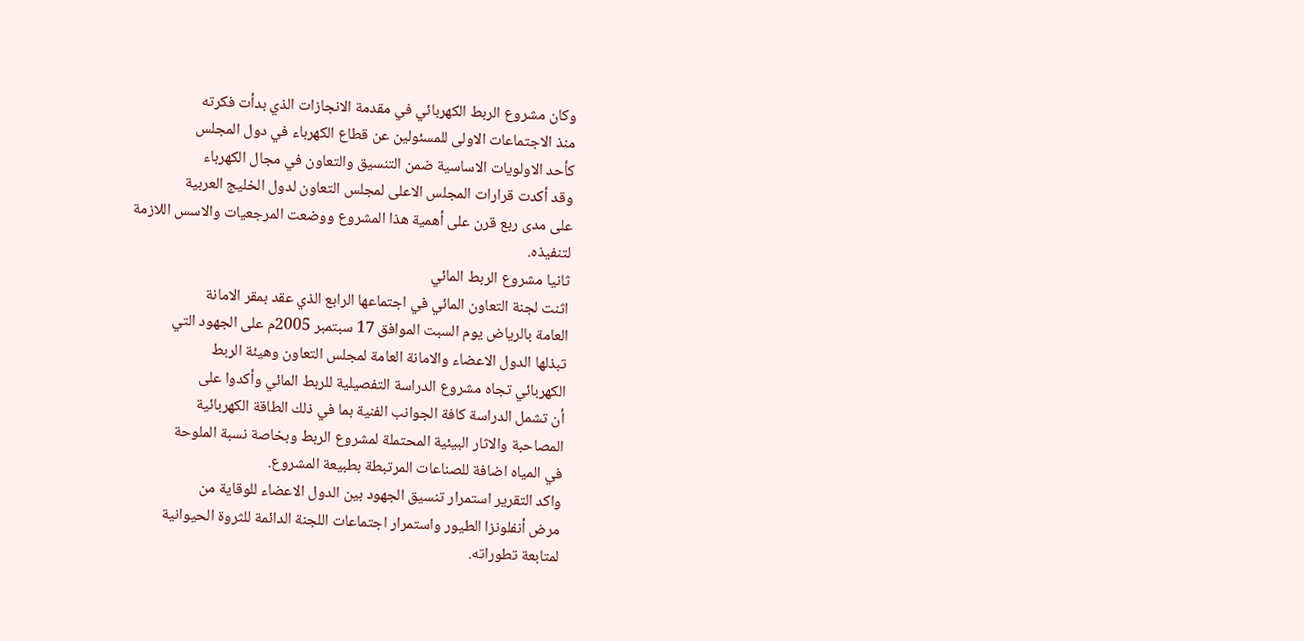وكان مشروع الربط الكهربائي في مقدمة الانجازات الذي بدأت فكرته
منذ الاجتماعات الاولى للمسئولين عن قطاع الكهرباء في دول المجلس
كأحد الاولويات الاساسية ضمن التنسيق والتعاون في مجال الكهرباء
وقد أكدت قرارات المجلس الاعلى لمجلس التعاون لدول الخليج العربية
على مدى ربع قرن على أهمية هذا المشروع ووضعت المرجعيات والاسس اللازمة
لتنفيذه.
ثانيا مشروع الربط المائي
اثنت لجنة التعاون المائي في اجتماعها الرابع الذي عقد بمقر الامانة
العامة بالرياض يوم السبت الموافق 17 سبتمبر 2005م على الجهود التي
تبذلها الدول الاعضاء والامانة العامة لمجلس التعاون وهيئة الربط
الكهربائي تجاه مشروع الدراسة التفصيلية للربط المائي وأكدوا على
أن تشمل الدراسة كافة الجوانب الفنية بما في ذلك الطاقة الكهربائية
المصاحبة والاثار البيئية المحتملة لمشروع الربط وبخاصة نسبة الملوحة
في المياه اضافة للصناعات المرتبطة بطبيعة المشروع.
واكد التقرير استمرار تنسيق الجهود بين الدول الاعضاء للوقاية من
مرض أنفلونزا الطيور واستمرار اجتماعات اللجنة الدائمة للثروة الحيوانية
لمتابعة تطوراته.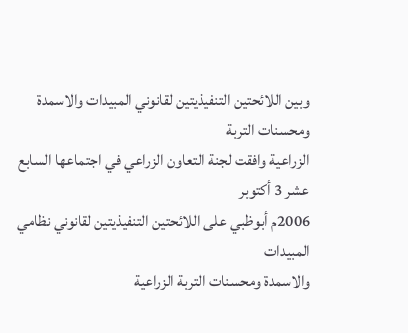وبين اللائحتين التنفيذيتين لقانوني المبيدات والاسمدة ومحسنات التربة
الزراعية وافقت لجنة التعاون الزراعي في اجتماعها السابع عشر 3 أكتوبر
2006م أبوظبي على اللائحتين التنفيذيتين لقانوني نظامي المبيدات
والاسمدة ومحسنات التربة الزراعية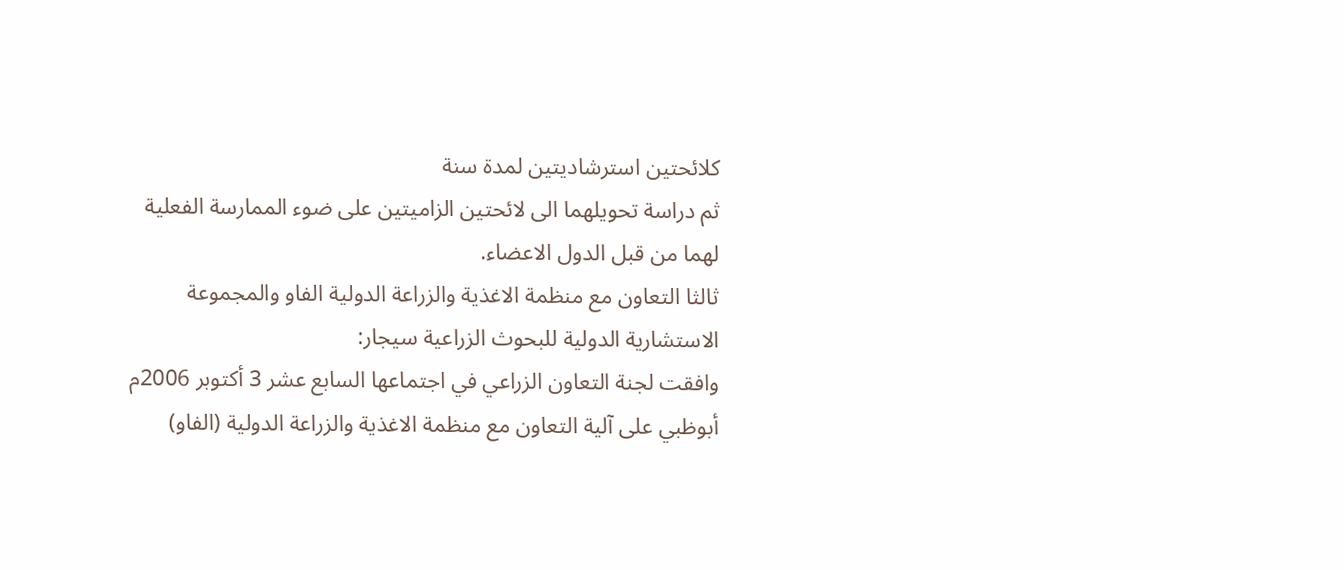كلائحتين استرشاديتين لمدة سنة
ثم دراسة تحويلهما الى لائحتين الزاميتين على ضوء الممارسة الفعلية
لهما من قبل الدول الاعضاء.
ثالثا التعاون مع منظمة الاغذية والزراعة الدولية الفاو والمجموعة
الاستشارية الدولية للبحوث الزراعية سيجار:
وافقت لجنة التعاون الزراعي في اجتماعها السابع عشر 3 أكتوبر 2006م
أبوظبي على آلية التعاون مع منظمة الاغذية والزراعة الدولية (الفاو)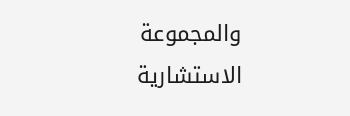والمجموعة الاستشارية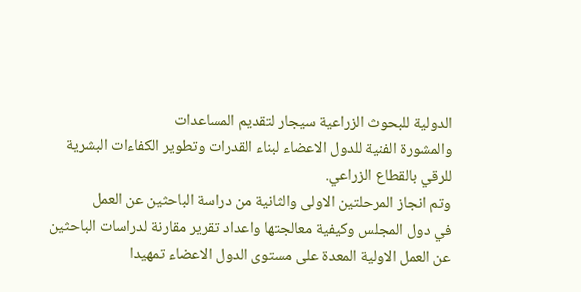الدولية للبحوث الزراعية سيجار لتقديم المساعدات
والمشورة الفنية للدول الاعضاء لبناء القدرات وتطوير الكفاءات البشرية
للرقي بالقطاع الزراعي.
وتم انجاز المرحلتين الاولى والثانية من دراسة الباحثين عن العمل
في دول المجلس وكيفية معالجتها واعداد تقرير مقارنة لدراسات الباحثين
عن العمل الاولية المعدة على مستوى الدول الاعضاء تمهيدا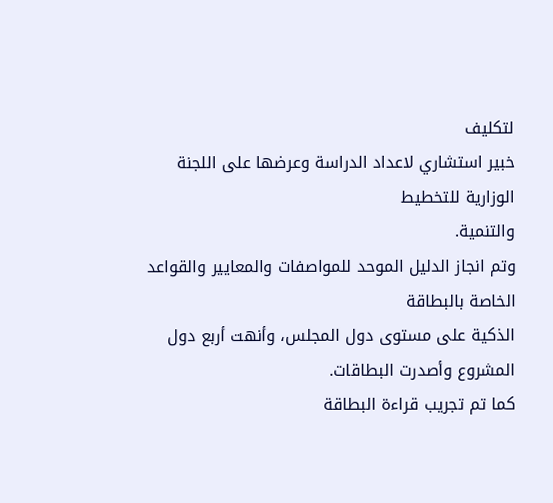لتكليف
خبير استشاري لاعداد الدراسة وعرضها على اللجنة الوزارية للتخطيط
والتنمية.
وتم انجاز الدليل الموحد للمواصفات والمعايير والقواعد الخاصة بالبطاقة
الذكية على مستوى دول المجلس، وأنهت أربع دول المشروع وأصدرت البطاقات.
كما تم تجريب قراءة البطاقة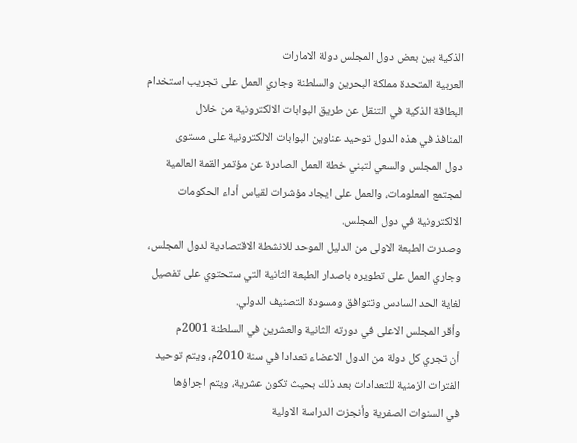الذكية بين بعض دول المجلس دولة الامارات
العربية المتحدة مملكة البحرين والسلطنة وجاري العمل على تجريب استخدام
البطاقة الذكية في التنقل عن طريق البوابات الالكترونية من خلال
المنافذ في هذه الدول توحيد عناوين البوابات الالكترونية على مستوى
دول المجلس والسعي لتبني خطة العمل الصادرة عن مؤتمر القمة العالمية
لمجتمع المعلومات، والعمل على ايجاد مؤشرات لقياس أداء الحكومات
الالكترونية في دول المجلس.
وصدرت الطبعة الاولى من الدليل الموحد للانشطة الاقتصادية لدول المجلس،
وجاري العمل على تطويره باصدار الطبعة الثانية التي ستحتوي على تفصيل
لغاية الحد السادس وتتوافق ومسودة التصنيف الدولي.
وأقر المجلس الاعلى في دورته الثانية والعشرين في السلطنة 2001م
أن تجري كل دولة من الدول الاعضاء تعدادا في سنة 2010م، ويتم توحيد
الفترات الزمنية للتعدادات بعد ذلك بحيث تكون عشرية، ويتم اجراؤها
في السنوات الصفرية وأنجزت الدراسة الاولية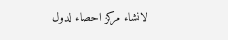لانشاء مركز احصاء لدول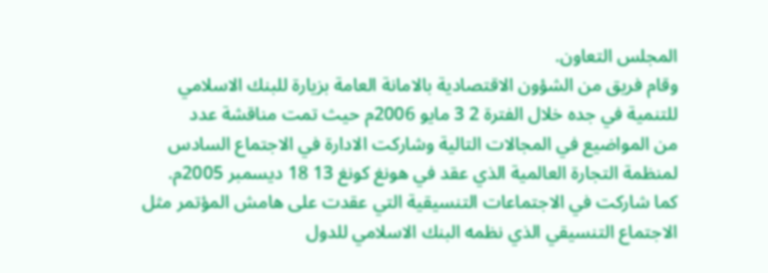المجلس التعاون.
وقام فريق من الشؤون الاقتصادية بالامانة العامة بزيارة للبنك الاسلامي
للتنمية في جده خلال الفترة 2 3 مايو 2006م حيث تمت مناقشة عدد
من المواضيع في المجالات التالية وشاركت الادارة في الاجتماع السادس
لمنظمة التجارة العالمية الذي عقد في هونغ كونغ 13 18 ديسمبر 2005م.
كما شاركت في الاجتماعات التنسيقية التي عقدت على هامش المؤتمر مثل
الاجتماع التنسيقي الذي نظمه البنك الاسلامي للدول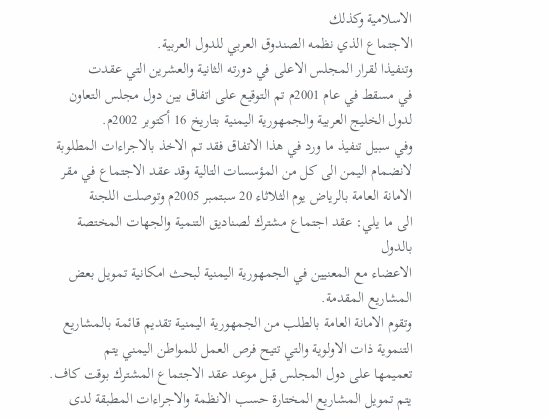الاسلامية وكذلك
الاجتماع الذي نظمه الصندوق العربي للدول العربية.
وتنفيذا لقرار المجلس الاعلى في دورته الثانية والعشرين التي عقدت
في مسقط في عام 2001م تم التوقيع على اتفاق بين دول مجلس التعاون
لدول الخليج العربية والجمهورية اليمنية بتاريخ 16 أكتوبر 2002م.
وفي سبيل تنفيذ ما ورد في هذا الاتفاق فقد تم الاخذ بالاجراءات المطلوبة
لانضمام اليمن الى كل من المؤسسات التالية وقد عقد الاجتماع في مقر
الامانة العامة بالرياض يوم الثلاثاء 20 سبتمبر 2005م وتوصلت اللجنة
الى ما يلي: عقد اجتماع مشترك لصناديق التنمية والجهات المختصة بالدول
الاعضاء مع المعنيين في الجمهورية اليمنية لبحث امكانية تمويل بعض
المشاريع المقدمة.
وتقوم الامانة العامة بالطلب من الجمهورية اليمنية تقديم قائمة بالمشاريع
التنموية ذات الاولوية والتي تتيح فرص العمل للمواطن اليمني يتم
تعميمها على دول المجلس قبل موعد عقد الاجتماع المشترك بوقت كاف.
يتم تمويل المشاريع المختارة حسب الانظمة والاجراءات المطبقة لدى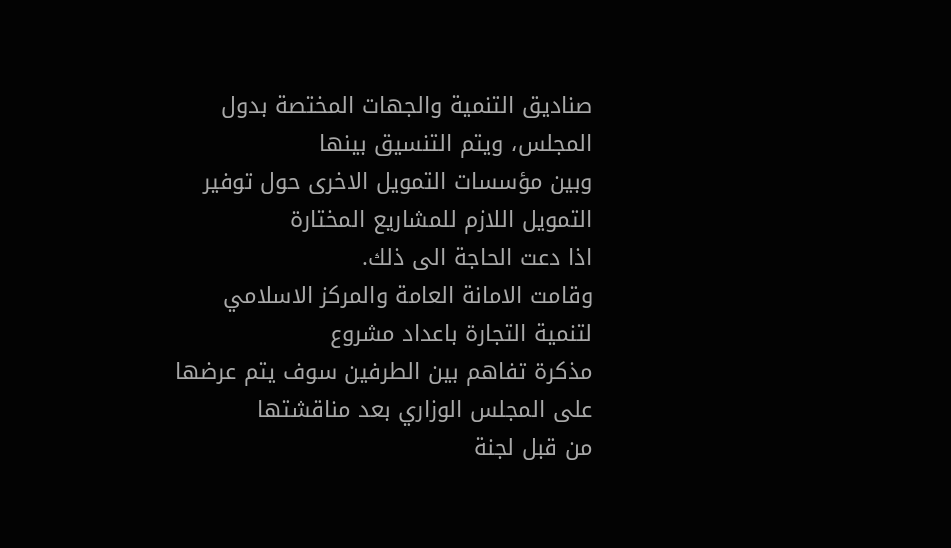صناديق التنمية والجهات المختصة بدول المجلس، ويتم التنسيق بينها
وبين مؤسسات التمويل الاخرى حول توفير التمويل اللازم للمشاريع المختارة
اذا دعت الحاجة الى ذلك.
وقامت الامانة العامة والمركز الاسلامي لتنمية التجارة باعداد مشروع
مذكرة تفاهم بين الطرفين سوف يتم عرضها على المجلس الوزاري بعد مناقشتها
من قبل لجنة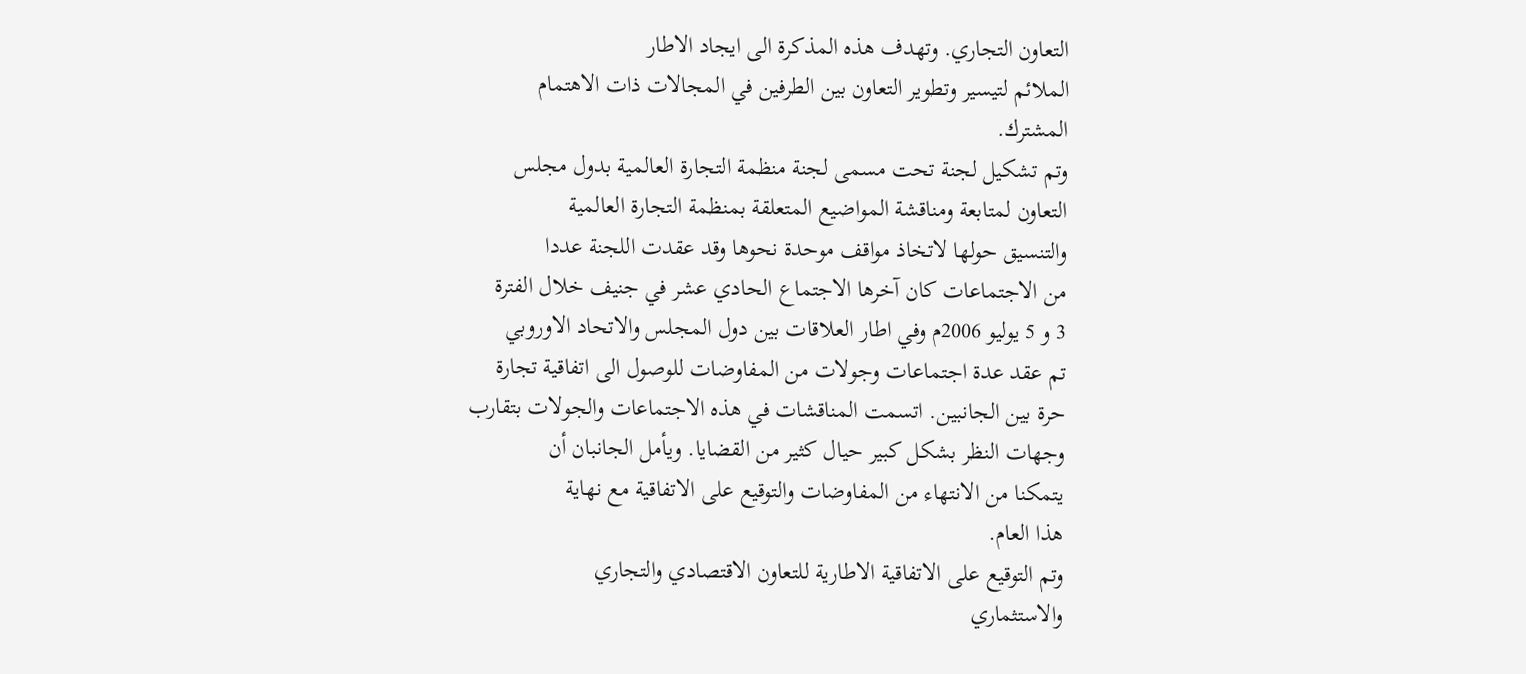التعاون التجاري. وتهدف هذه المذكرة الى ايجاد الاطار
الملائم لتيسير وتطوير التعاون بين الطرفين في المجالات ذات الاهتمام
المشترك.
وتم تشكيل لجنة تحت مسمى لجنة منظمة التجارة العالمية بدول مجلس
التعاون لمتابعة ومناقشة المواضيع المتعلقة بمنظمة التجارة العالمية
والتنسيق حولها لاتخاذ مواقف موحدة نحوها وقد عقدت اللجنة عددا
من الاجتماعات كان آخرها الاجتماع الحادي عشر في جنيف خلال الفترة
3 و 5 يوليو 2006م وفي اطار العلاقات بين دول المجلس والاتحاد الاوروبي
تم عقد عدة اجتماعات وجولات من المفاوضات للوصول الى اتفاقية تجارة
حرة بين الجانبين. اتسمت المناقشات في هذه الاجتماعات والجولات بتقارب
وجهات النظر بشكل كبير حيال كثير من القضايا. ويأمل الجانبان أن
يتمكنا من الانتهاء من المفاوضات والتوقيع على الاتفاقية مع نهاية
هذا العام.
وتم التوقيع على الاتفاقية الاطارية للتعاون الاقتصادي والتجاري
والاستثماري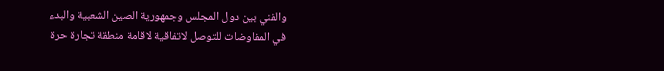والفني بين دول المجلس وجمهورية الصين الشعبية والبدء
في المفاوضات للتوصل لاتفاقية لاقامة منطقة تجارة حرة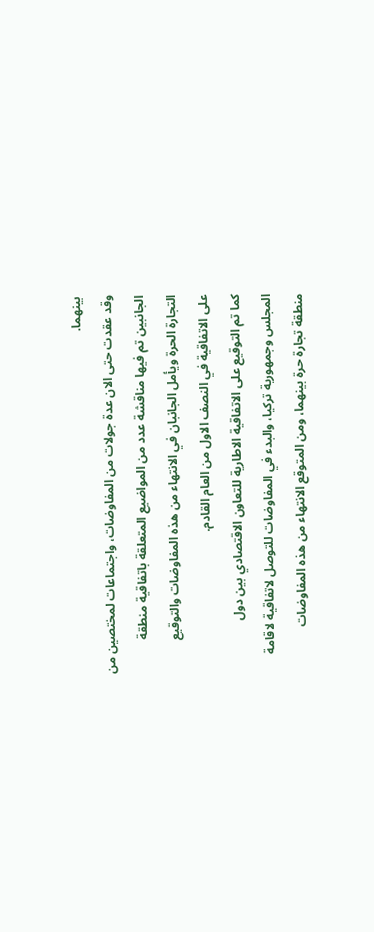بينهما.
وقد عقدت حتى الان عدة جولات من المفاوضات، واجتماعات لمختصين من
الجانبين تم فيها مناقشة عدد من المواضيع المتعلقة باتفاقية منطقة
التجارة الحرة ويأمل الجانبان في الانتهاء من هذه المفاوضات والتوقيع
على الاتفاقية في النصف الاول من العام القادم.
كما تم التوقيع على الاتفاقية الاطارية للتعاون الاقتصادي بين دول
المجلس وجمهورية تركيا، والبدء في المفاوضات للتوصل لاتفاقية لاقامة
منطقة تجارة حرة بينهما، ومن المتوقع الانتهاء من هذه المفاوضات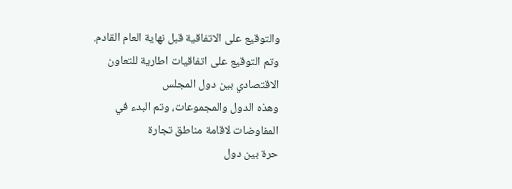والتوقيع على الاتفاقية قبل نهاية العام القادم.
وتم التوقيع على اتفاقيات اطارية للتعاون الاقتصادي بين دول المجلس
وهذه الدول والمجموعات، وتم البدء في المفاوضات لاقامة مناطق تجارة
حرة بين دول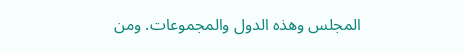المجلس وهذه الدول والمجموعات. ومن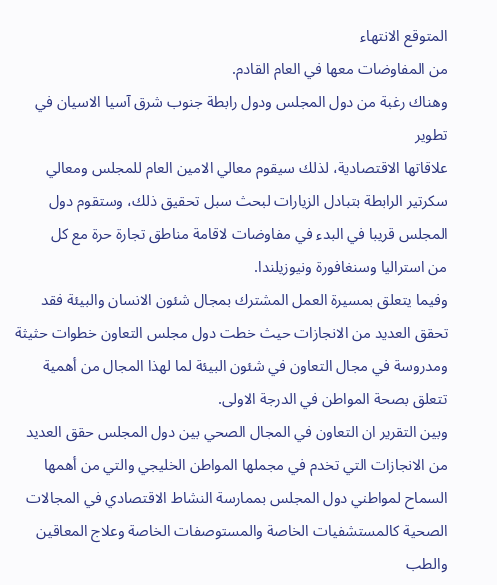المتوقع الانتهاء
من المفاوضات معها في العام القادم.
وهناك رغبة من دول المجلس ودول رابطة جنوب شرق آسيا الاسيان في تطوير
علاقاتها الاقتصادية، لذلك سيقوم معالي الامين العام للمجلس ومعالي
سكرتير الرابطة بتبادل الزيارات لبحث سبل تحقيق ذلك، وستقوم دول
المجلس قريبا في البدء في مفاوضات لاقامة مناطق تجارة حرة مع كل
من استراليا وسنغافورة ونيوزيلندا.
وفيما يتعلق بمسيرة العمل المشترك بمجال شئون الانسان والبيئة فقد
تحقق العديد من الانجازات حيث خطت دول مجلس التعاون خطوات حثيثة
ومدروسة في مجال التعاون في شئون البيئة لما لهذا المجال من أهمية
تتعلق بصحة المواطن في الدرجة الاولى.
وبين التقرير ان التعاون في المجال الصحي بين دول المجلس حقق العديد
من الانجازات التي تخدم في مجملها المواطن الخليجي والتي من أهمها
السماح لمواطني دول المجلس بممارسة النشاط الاقتصادي في المجالات
الصحية كالمستشفيات الخاصة والمستوصفات الخاصة وعلاج المعاقين والطب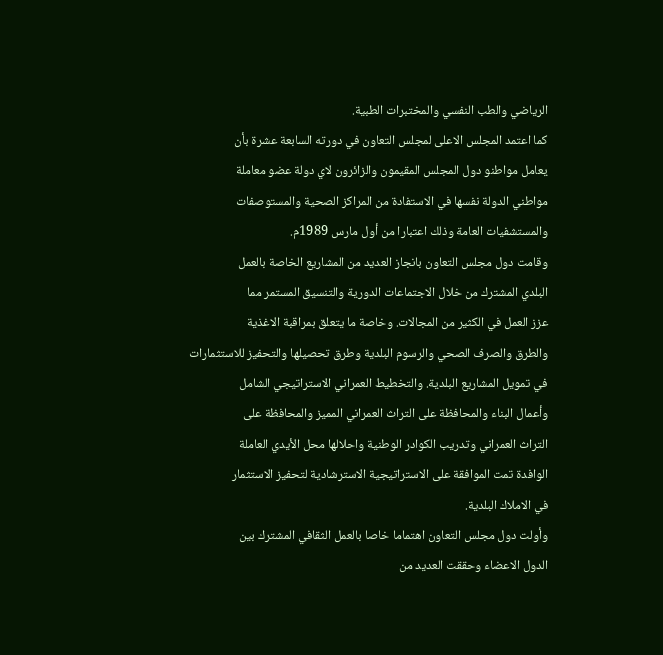الرياضي والطب النفسي والمختبرات الطبية.
كما اعتمد المجلس الاعلى لمجلس التعاون في دورته السابعة عشرة بأن
يعامل مواطنو دول المجلس المقيمون والزائرون لاي دولة عضو معاملة
مواطني الدولة نفسها في الاستفادة من المراكز الصحية والمستوصفات
والمستشفيات العامة وذلك اعتبارا من أول مارس 1989م.
وقامت دول مجلس التعاون بانجاز العديد من المشاريع الخاصة بالعمل
البلدي المشترك من خلال الاجتماعات الدورية والتنسيق المستمر مما
عزز العمل في الكثير من المجالات. وخاصة ما يتعلق بمراقبة الاغذية
والطرق والصرف الصحي والرسوم البلدية وطرق تحصيلها والتحفيز للاستثمارات
في تمويل المشاريع البلدية. والتخطيط العمراني الاستراتيجي الشامل
وأعمال البناء والمحافظة على التراث العمراني المميز والمحافظة على
التراث العمراني وتدريب الكوادر الوطنية واحلالها محل الأيدي العاملة
الوافدة تمت الموافقة على الاستراتيجية الاسترشادية لتحفيز الاستثمار
في الاملاك البلدية.
وأولت دول مجلس التعاون اهتماما خاصا بالعمل الثقافي المشترك بين
الدول الاعضاء وحققت العديد من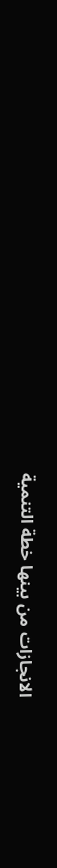الانجازات من بينها خطة التنمية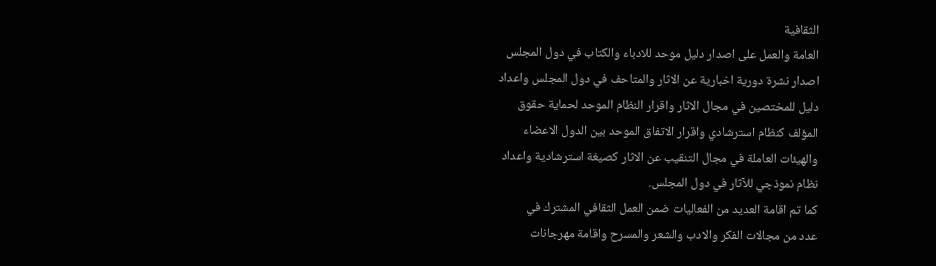الثقافية
العامة والعمل على اصدار دليل موحد للادباء والكتاب في دول المجلس
اصدار نشرة دورية اخبارية عن الاثار والمتاحف في دول المجلس واعداد
دليل للمختصين في مجال الاثار واقرار النظام الموحد لحماية حقوق
المؤلف كنظام استرشادي واقرار الاتفاق الموحد بين الدول الاعضاء
والهيئات العاملة في مجال التنقيب عن الاثار كصيغة استرشادية واعداد
نظام نموذجي للآثار في دول المجلس.
كما تم اقامة العديد من الفعاليات ضمن العمل الثقافي المشترك في
عدد من مجالات الفكر والادب والشعر والمسرح واقامة مهرجانات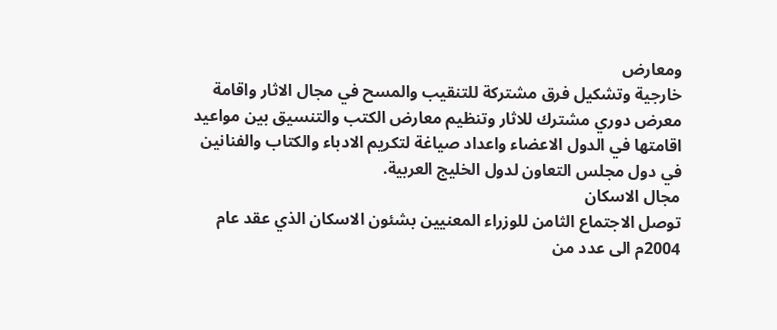ومعارض
خارجية وتشكيل فرق مشتركة للتنقيب والمسح في مجال الاثار واقامة
معرض دوري مشترك للاثار وتنظيم معارض الكتب والتنسيق بين مواعيد
اقامتها في الدول الاعضاء واعداد صياغة لتكريم الادباء والكتاب والفنانين
في دول مجلس التعاون لدول الخليج العربية.
مجال الاسكان
توصل الاجتماع الثامن للوزراء المعنيين بشئون الاسكان الذي عقد عام
2004م الى عدد من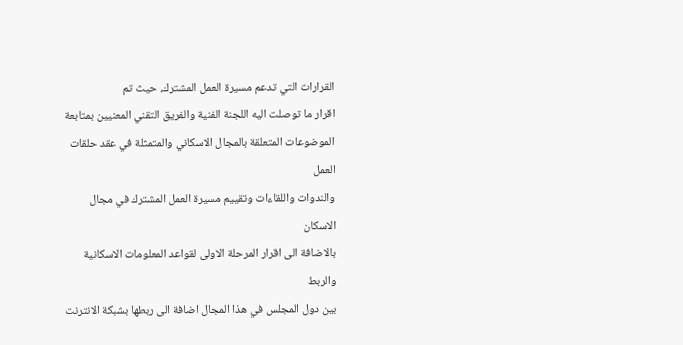القرارات التي تدعم مسيرة العمل المشترك، حيث تم
اقرار ما توصلت اليه اللجنة الفنية والفريق التقني المعنيين بمتابعة
الموضوعات المتعلقة بالمجال الاسكاني والمتمثلة في عقد حلقات العمل
والندوات واللقاءات وتقييم مسيرة العمل المشترك في مجال الاسكان
بالاضافة الى اقرار المرحلة الاولى لقواعد المعلومات الاسكانية والربط
بين دول المجلس في هذا المجال اضافة الى ربطها بشبكة الانترنت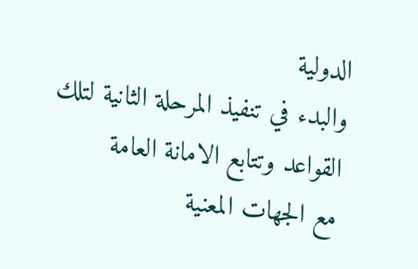الدولية
والبدء في تنفيذ المرحلة الثانية لتلك القواعد وتتابع الامانة العامة
مع الجهات المعنية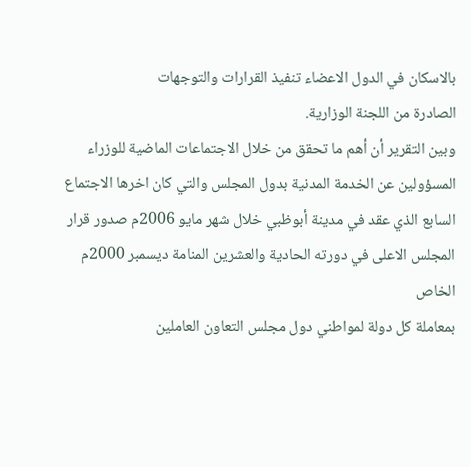بالاسكان في الدول الاعضاء تنفيذ القرارات والتوجهات
الصادرة من اللجنة الوزارية.
وبين التقرير أن أهم ما تحقق من خلال الاجتماعات الماضية للوزراء
المسؤولين عن الخدمة المدنية بدول المجلس والتي كان اخرها الاجتماع
السابع الذي عقد في مدينة أبوظبي خلال شهر مايو 2006م صدور قرار
المجلس الاعلى في دورته الحادية والعشرين المنامة ديسمبر 2000م الخاص
بمعاملة كل دولة لمواطني دول مجلس التعاون العاملين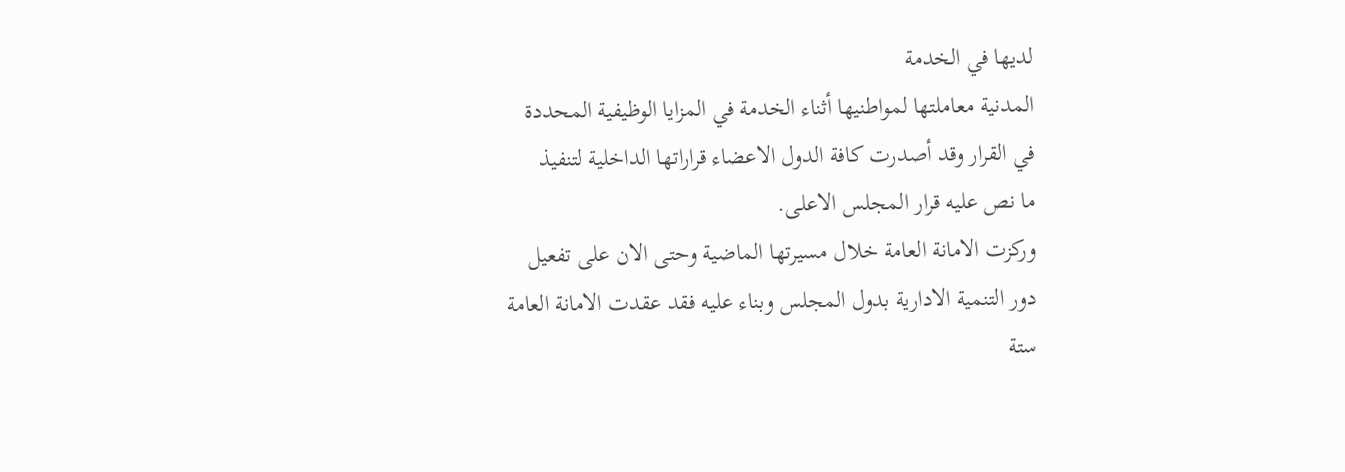لديها في الخدمة
المدنية معاملتها لمواطنيها أثناء الخدمة في المزايا الوظيفية المحددة
في القرار وقد أصدرت كافة الدول الاعضاء قراراتها الداخلية لتنفيذ
ما نص عليه قرار المجلس الاعلى.
وركزت الامانة العامة خلال مسيرتها الماضية وحتى الان على تفعيل
دور التنمية الادارية بدول المجلس وبناء عليه فقد عقدت الامانة العامة
ستة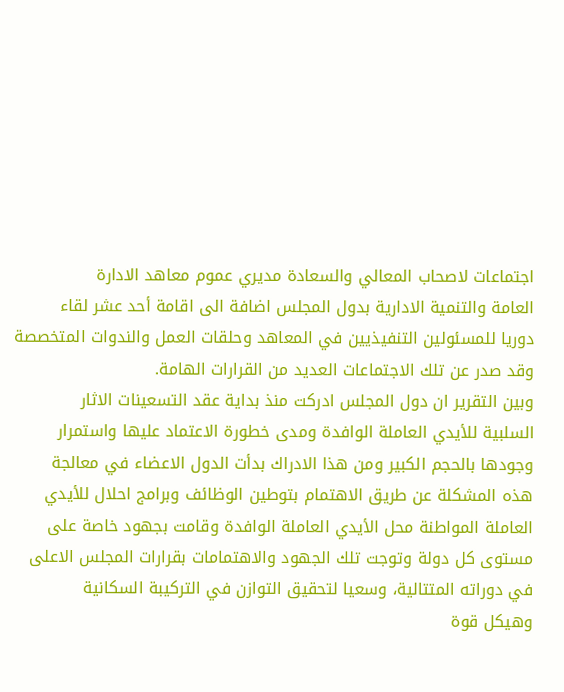اجتماعات لاصحاب المعالي والسعادة مديري عموم معاهد الادارة
العامة والتنمية الادارية بدول المجلس اضافة الى اقامة أحد عشر لقاء
دوريا للمسئولين التنفيذيين في المعاهد وحلقات العمل والندوات المتخصصة
وقد صدر عن تلك الاجتماعات العديد من القرارات الهامة.
وبين التقرير ان دول المجلس ادركت منذ بداية عقد التسعينات الاثار
السلبية للأيدي العاملة الوافدة ومدى خطورة الاعتماد عليها واستمرار
وجودها بالحجم الكبير ومن هذا الادراك بدأت الدول الاعضاء في معالجة
هذه المشكلة عن طريق الاهتمام بتوطين الوظائف وبرامج احلال للأيدي
العاملة المواطنة محل الأيدي العاملة الوافدة وقامت بجهود خاصة على
مستوى كل دولة وتوجت تلك الجهود والاهتمامات بقرارات المجلس الاعلى
في دوراته المتتالية، وسعيا لتحقيق التوازن في التركيبة السكانية
وهيكل قوة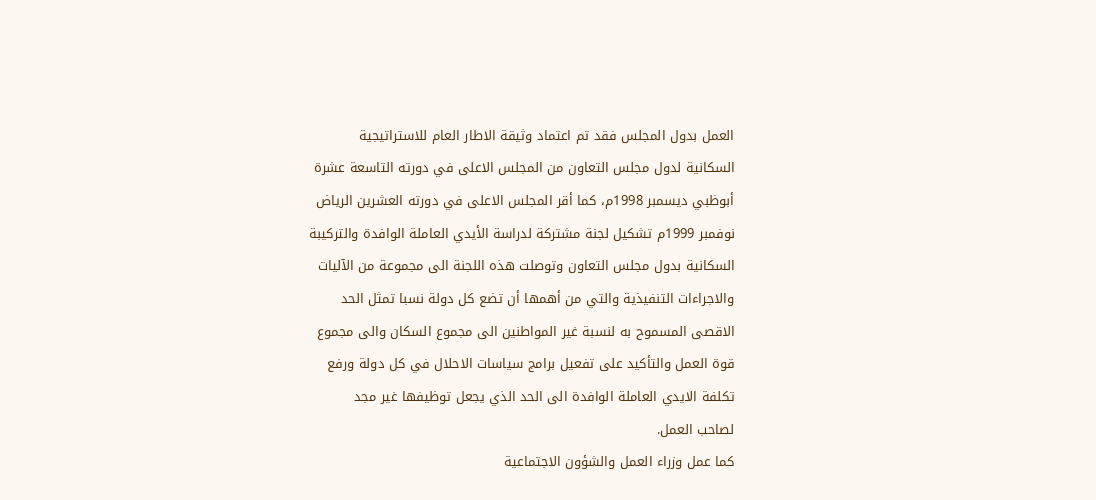العمل بدول المجلس فقد تم اعتماد وثيقة الاطار العام للاستراتيجية
السكانية لدول مجلس التعاون من المجلس الاعلى في دورته التاسعة عشرة
أبوظبي ديسمبر 1998م، كما أقر المجلس الاعلى في دورته العشرين الرياض
نوفمبر 1999م تشكيل لجنة مشتركة لدراسة الأيدي العاملة الوافدة والتركيبة
السكانية بدول مجلس التعاون وتوصلت هذه اللجنة الى مجموعة من الآليات
والاجراءات التنفيذية والتي من أهمها أن تضع كل دولة نسبا تمثل الحد
الاقصى المسموح به لنسبة غير المواطنين الى مجموع السكان والى مجموع
قوة العمل والتأكيد على تفعيل برامج سياسات الاحلال في كل دولة ورفع
تكلفة الايدي العاملة الوافدة الى الحد الذي يجعل توظيفها غير مجد
لصاحب العمل.
كما عمل وزراء العمل والشؤون الاجتماعية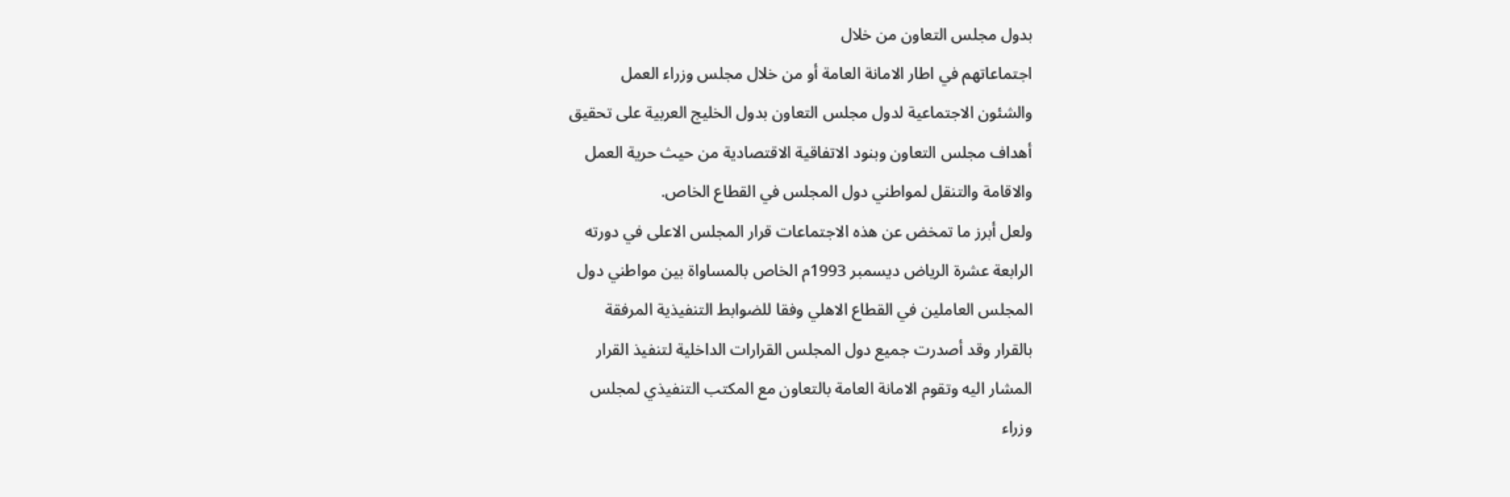بدول مجلس التعاون من خلال
اجتماعاتهم في اطار الامانة العامة أو من خلال مجلس وزراء العمل
والشئون الاجتماعية لدول مجلس التعاون بدول الخليج العربية على تحقيق
أهداف مجلس التعاون وبنود الاتفاقية الاقتصادية من حيث حرية العمل
والاقامة والتنقل لمواطني دول المجلس في القطاع الخاص.
ولعل أبرز ما تمخض عن هذه الاجتماعات قرار المجلس الاعلى في دورته
الرابعة عشرة الرياض ديسمبر 1993م الخاص بالمساواة بين مواطني دول
المجلس العاملين في القطاع الاهلي وفقا للضوابط التنفيذية المرفقة
بالقرار وقد أصدرت جميع دول المجلس القرارات الداخلية لتنفيذ القرار
المشار اليه وتقوم الامانة العامة بالتعاون مع المكتب التنفيذي لمجلس
وزراء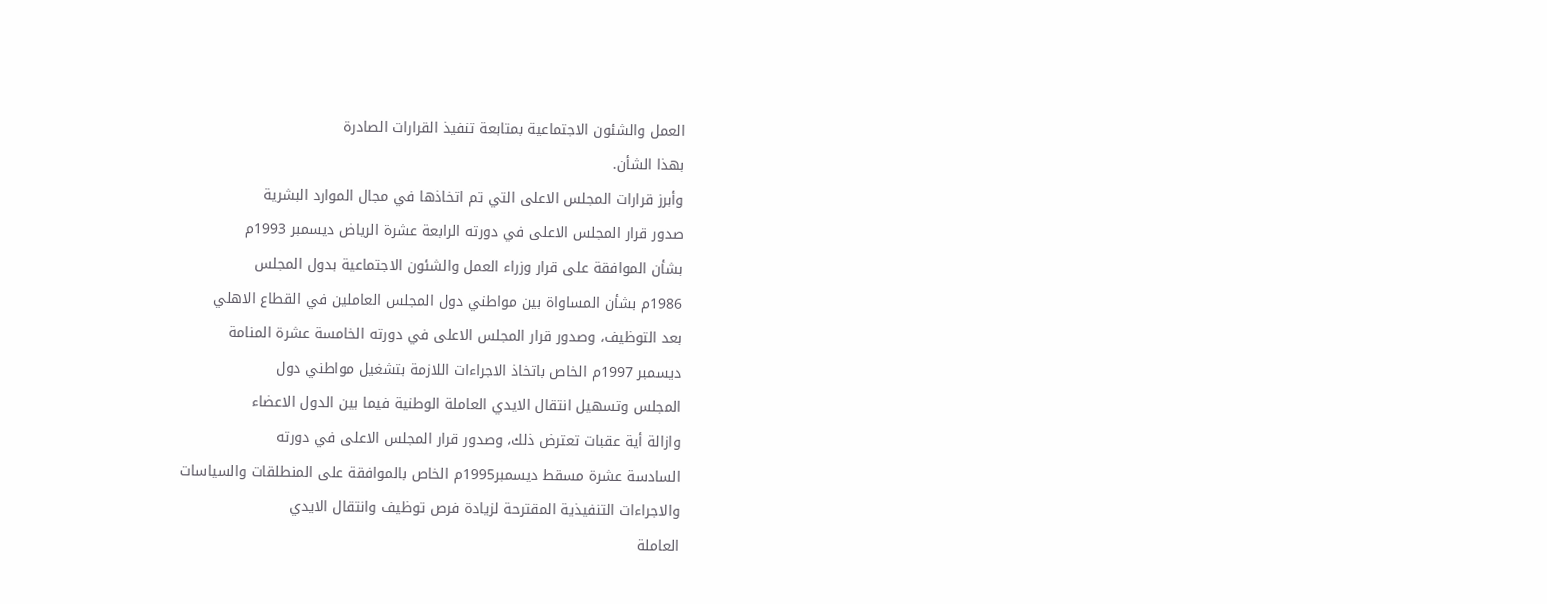العمل والشئون الاجتماعية بمتابعة تنفيذ القرارات الصادرة
بهذا الشأن.
وأبرز قرارات المجلس الاعلى التي تم اتخاذها في مجال الموارد البشرية
صدور قرار المجلس الاعلى في دورته الرابعة عشرة الرياض ديسمبر 1993م
بشأن الموافقة على قرار وزراء العمل والشئون الاجتماعية بدول المجلس
1986م بشأن المساواة بين مواطني دول المجلس العاملين في القطاع الاهلي
بعد التوظيف، وصدور قرار المجلس الاعلى في دورته الخامسة عشرة المنامة
ديسمبر 1997م الخاص باتخاذ الاجراءات اللازمة بتشغيل مواطني دول
المجلس وتسهيل انتقال الايدي العاملة الوطنية فيما بين الدول الاعضاء
وازالة أية عقبات تعترض ذلك، وصدور قرار المجلس الاعلى في دورته
السادسة عشرة مسقط ديسمبر1995م الخاص بالموافقة على المنطلقات والسياسات
والاجراءات التنفيذية المقترحة لزيادة فرص توظيف وانتقال الايدي
العاملة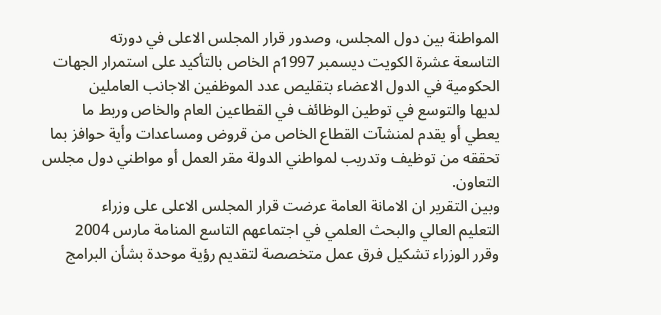المواطنة بين دول المجلس، وصدور قرار المجلس الاعلى في دورته
التاسعة عشرة الكويت ديسمبر 1997م الخاص بالتأكيد على استمرار الجهات
الحكومية في الدول الاعضاء بتقليص عدد الموظفين الاجانب العاملين
لديها والتوسع في توطين الوظائف في القطاعين العام والخاص وربط ما
يعطي أو يقدم لمنشآت القطاع الخاص من قروض ومساعدات وأية حوافز بما
تحققه من توظيف وتدريب لمواطني الدولة مقر العمل أو مواطني دول مجلس
التعاون.
وبين التقرير ان الامانة العامة عرضت قرار المجلس الاعلى على وزراء
التعليم العالي والبحث العلمي في اجتماعهم التاسع المنامة مارس 2004
وقرر الوزراء تشكيل فرق عمل متخصصة لتقديم رؤية موحدة بشأن البرامج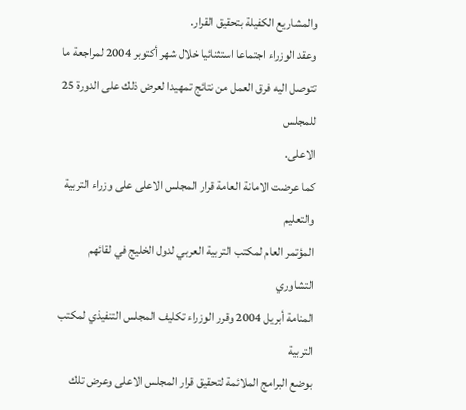والمشاريع الكفيلة بتحقيق القرار.
وعقد الوزراء اجتماعا استثنائيا خلال شهر أكتوبر 2004 لمراجعة ما
تتوصل اليه فرق العمل من نتائج تمهيدا لعرض ذلك على الدورة 25 للمجلس
الاعلى.
كما عرضت الامانة العامة قرار المجلس الاعلى على وزراء التربية والتعليم
المؤتمر العام لمكتب التربية العربي لدول الخليج في لقائهم التشاوري
المنامة أبريل 2004 وقرر الوزراء تكليف المجلس التنفيذي لمكتب التربية
بوضع البرامج الملائمة لتحقيق قرار المجلس الاعلى وعرض تلك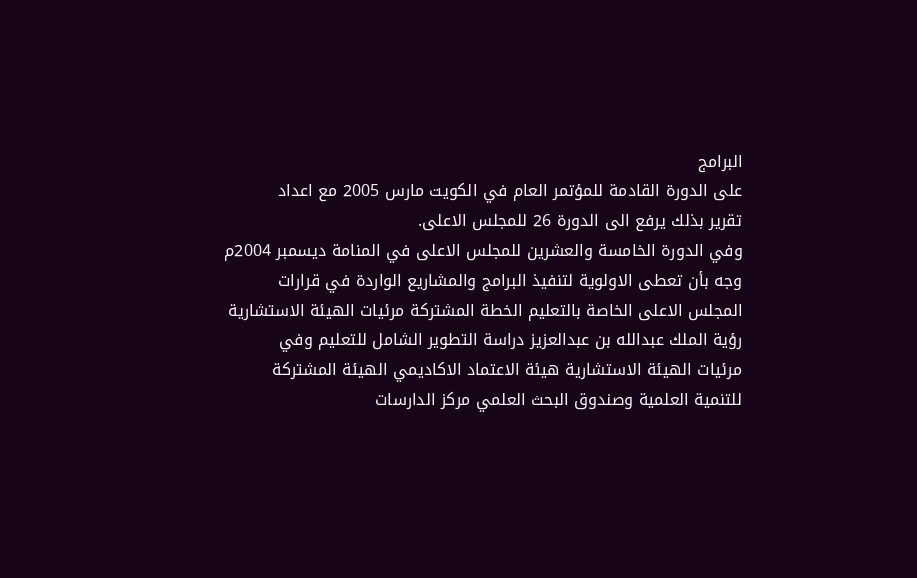البرامج
على الدورة القادمة للمؤتمر العام في الكويت مارس 2005 مع اعداد
تقرير بذلك يرفع الى الدورة 26 للمجلس الاعلى.
وفي الدورة الخامسة والعشرين للمجلس الاعلى في المنامة ديسمبر 2004م
وجه بأن تعطى الاولوية لتنفيذ البرامج والمشاريع الواردة في قرارات
المجلس الاعلى الخاصة بالتعليم الخطة المشتركة مرئيات الهيئة الاستشارية
رؤية الملك عبدالله بن عبدالعزيز دراسة التطوير الشامل للتعليم وفي
مرئيات الهيئة الاستشارية هيئة الاعتماد الاكاديمي الهيئة المشتركة
للتنمية العلمية وصندوق البحث العلمي مركز الدارسات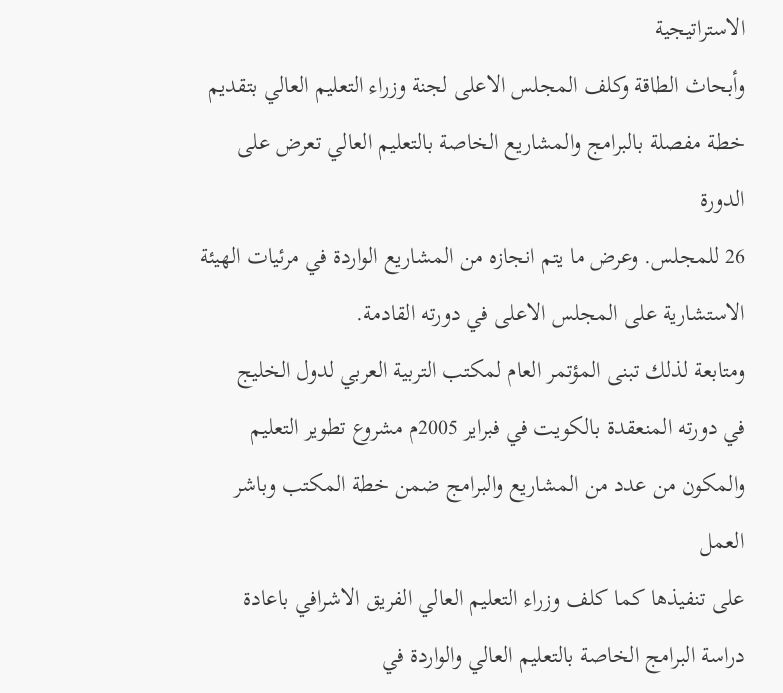الاستراتيجية
وأبحاث الطاقة وكلف المجلس الاعلى لجنة وزراء التعليم العالي بتقديم
خطة مفصلة بالبرامج والمشاريع الخاصة بالتعليم العالي تعرض على الدورة
26 للمجلس. وعرض ما يتم انجازه من المشاريع الواردة في مرئيات الهيئة
الاستشارية على المجلس الاعلى في دورته القادمة.
ومتابعة لذلك تبنى المؤتمر العام لمكتب التربية العربي لدول الخليج
في دورته المنعقدة بالكويت في فبراير 2005م مشروع تطوير التعليم
والمكون من عدد من المشاريع والبرامج ضمن خطة المكتب وباشر العمل
على تنفيذها كما كلف وزراء التعليم العالي الفريق الاشرافي باعادة
دراسة البرامج الخاصة بالتعليم العالي والواردة في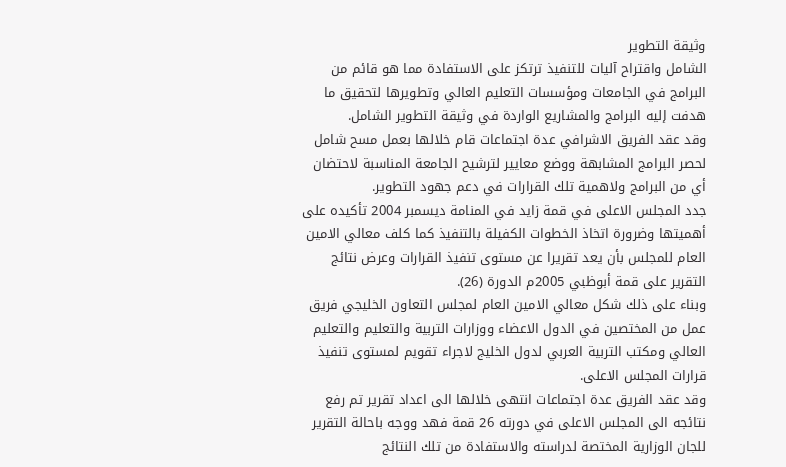وثيقة التطوير
الشامل واقتراح آليات للتنفيذ ترتكز على الاستفادة مما هو قائم من
البرامج في الجامعات ومؤسسات التعليم العالي وتطويرها لتحقيق ما
هدفت إليه البرامج والمشاريع الواردة في وثيقة التطوير الشامل.
وقد عقد الفريق الاشرافي عدة اجتماعات قام خلالها بعمل مسح شامل
لحصر البرامج المشابهة ووضع معايير لترشيح الجامعة المناسبة لاحتضان
أي من البرامج ولاهمية تلك القرارات في دعم جهود التطوير.
جدد المجلس الاعلى في قمة زايد في المنامة ديسمبر 2004 تأكيده على
أهميتها وضرورة اتخاذ الخطوات الكفيلة بالتنفيذ كما كلف معالي الامين
العام للمجلس بأن يعد تقريرا عن مستوى تنفيذ القرارات وعرض نتائج
التقرير على قمة أبوظبي 2005م الدورة (26).
وبناء على ذلك شكل معالي الامين العام لمجلس التعاون الخليجي فريق
عمل من المختصين في الدول الاعضاء ووزارات التربية والتعليم والتعليم
العالي ومكتب التربية العربي لدول الخليج لاجراء تقويم لمستوى تنفيذ
قرارات المجلس الاعلى.
وقد عقد الفريق عدة اجتماعات انتهى خلالها الى اعداد تقرير تم رفع
نتائجه الى المجلس الاعلى في دورته 26 قمة فهد ووجه باحالة التقرير
للجان الوزارية المختصة لدراسته والاستفادة من تلك النتائج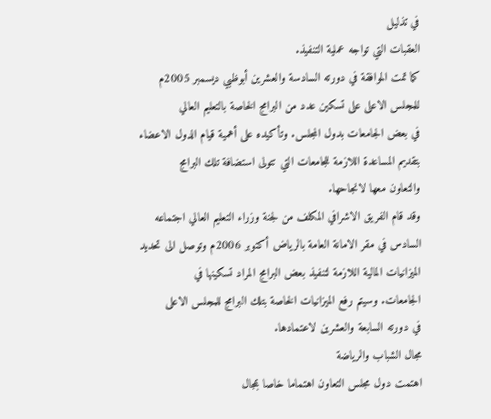في تذليل
العقبات التي تواجه عملية التنفيذ.
كما تمت الموافقة في دورته السادسة والعشرين أبوظبي ديسمبر 2005م
للمجلس الاعلى على تسكين عدد من البرامج الخاصة بالتعليم العالي
في بعض الجامعات بدول المجلس. وتأكيده على أهمية قيام الدول الاعضاء
بتقديم المساعدة اللازمة للجامعات التي تتولى استضافة تلك البرامج
والتعاون معها لانجاحها.
وقد قام الفريق الاشرافي المكلف من لجنة وزراء التعليم العالي اجتماعه
السادس في مقر الامانة العامة بالرياض أكتوبر 2006م وتوصل الى تحديد
الميزانيات المالية اللازمة لتنفيذ بعض البرامج المراد تسكينها في
الجامعات. وسيتم رفع الميزانيات الخاصة بتلك البرامج للمجلس الاعلى
في دورته السابعة والعشرين لاعتمادها.
مجال الشباب والرياضة
اهتمت دول مجلس التعاون اهتماما خاصا بمجال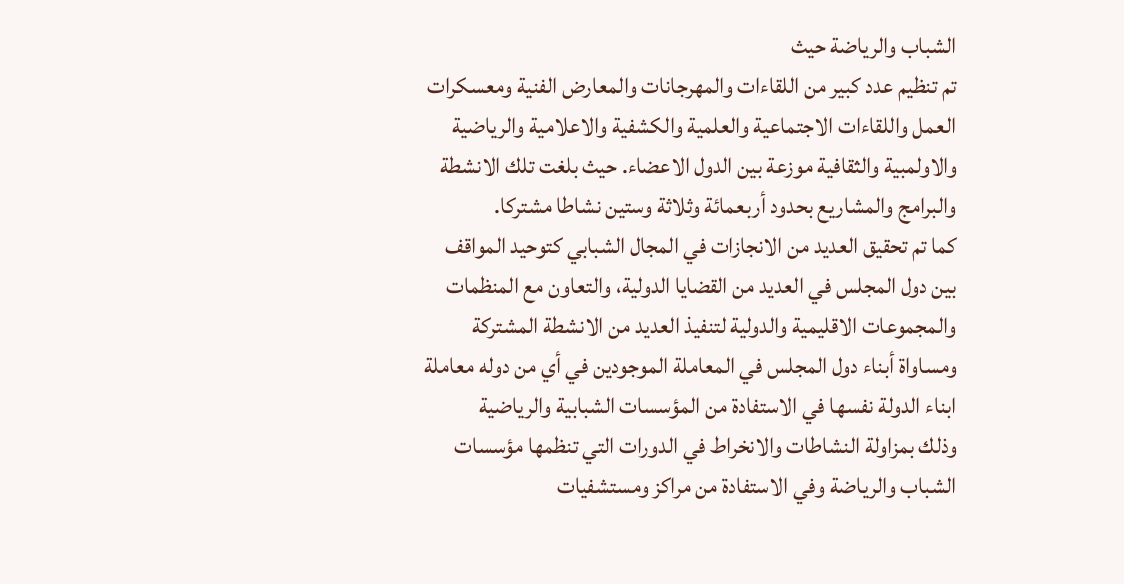الشباب والرياضة حيث
تم تنظيم عدد كبير من اللقاءات والمهرجانات والمعارض الفنية ومعسكرات
العمل واللقاءات الاجتماعية والعلمية والكشفية والاعلامية والرياضية
والاولمبية والثقافية موزعة بين الدول الاعضاء. حيث بلغت تلك الانشطة
والبرامج والمشاريع بحدود أربعمائة وثلاثة وستين نشاطا مشتركا.
كما تم تحقيق العديد من الانجازات في المجال الشبابي كتوحيد المواقف
بين دول المجلس في العديد من القضايا الدولية، والتعاون مع المنظمات
والمجموعات الاقليمية والدولية لتنفيذ العديد من الانشطة المشتركة
ومساواة أبناء دول المجلس في المعاملة الموجودين في أي من دوله معاملة
ابناء الدولة نفسها في الاستفادة من المؤسسات الشبابية والرياضية
وذلك بمزاولة النشاطات والانخراط في الدورات التي تنظمها مؤسسات
الشباب والرياضة وفي الاستفادة من مراكز ومستشفيات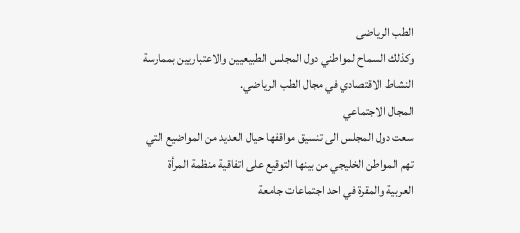الطب الرياضى
وكذلك السماح لمواطني دول المجلس الطبيعيين والاعتباريين بممارسة
النشاط الاقتصادي في مجال الطب الرياضي.
المجال الاجتماعي
سعت دول المجلس الى تنسيق مواقفها حيال العديد من المواضيع التي
تهم المواطن الخليجي من بينها التوقيع على اتفاقية منظمة المرأة
العربية والمقرة في احد اجتماعات جامعة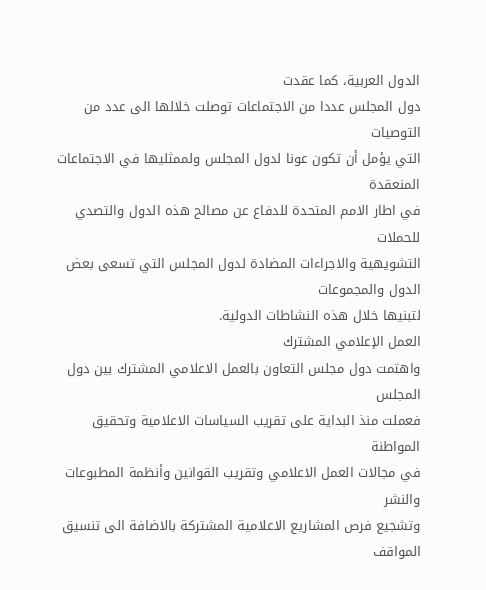الدول العربية، كما عقدت
دول المجلس عددا من الاجتماعات توصلت خلالها الى عدد من التوصيات
التي يؤمل أن تكون عونا لدول المجلس ولممثليها في الاجتماعات المنعقدة
في اطار الامم المتحدة للدفاع عن مصالح هذه الدول والتصدي للحملات
التشويهية والاجراءات المضادة لدول المجلس التي تسعى بعض الدول والمجموعات
لتبنيها خلال هذه النشاطات الدولية.
العمل الإعلامي المشترك
واهتمت دول مجلس التعاون بالعمل الاعلامي المشترك بين دول المجلس
فعملت منذ البداية على تقريب السياسات الاعلامية وتحقيق المواطنة
في مجالات العمل الاعلامي وتقريب القوانين وأنظمة المطبوعات والنشر
وتشجيع فرص المشاريع الاعلامية المشتركة بالاضافة الى تنسيق المواقف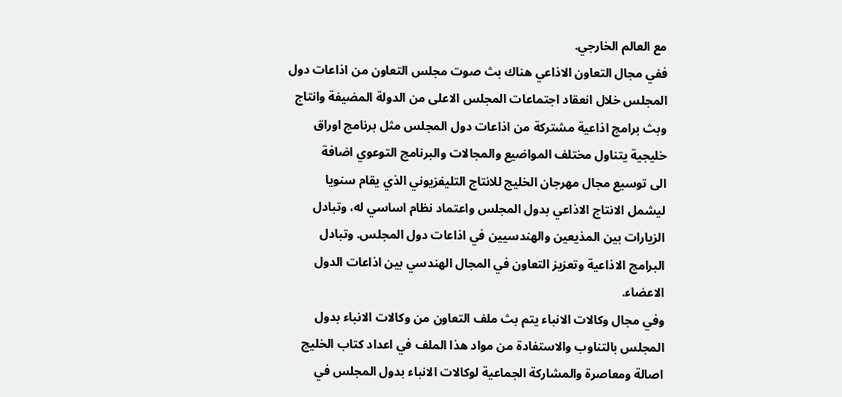مع العالم الخارجي.
ففي مجال التعاون الاذاعي هناك بث صوت مجلس التعاون من اذاعات دول
المجلس خلال انعقاد اجتماعات المجلس الاعلى من الدولة المضيفة وانتاج
وبث برامج اذاعية مشتركة من اذاعات دول المجلس مثل برنامج اوراق
خليجية يتناول مختلف المواضيع والمجالات والبرنامج التوعوي اضافة
الى توسيع مجال مهرجان الخليج للانتاج التليفزيوني الذي يقام سنويا
ليشمل الانتاج الاذاعي بدول المجلس واعتماد نظام اساسي له، وتبادل
الزيارات بين المذيعين والهندسيين في اذاعات دول المجلس. وتبادل
البرامج الاذاعية وتعزيز التعاون في المجال الهندسي بين اذاعات الدول
الاعضاء.
وفي مجال وكالات الانباء يتم بث ملف التعاون من وكالات الانباء بدول
المجلس بالتناوب والاستفادة من مواد هذا الملف في اعداد كتاب الخليج
اصالة ومعاصرة والمشاركة الجماعية لوكالات الانباء بدول المجلس في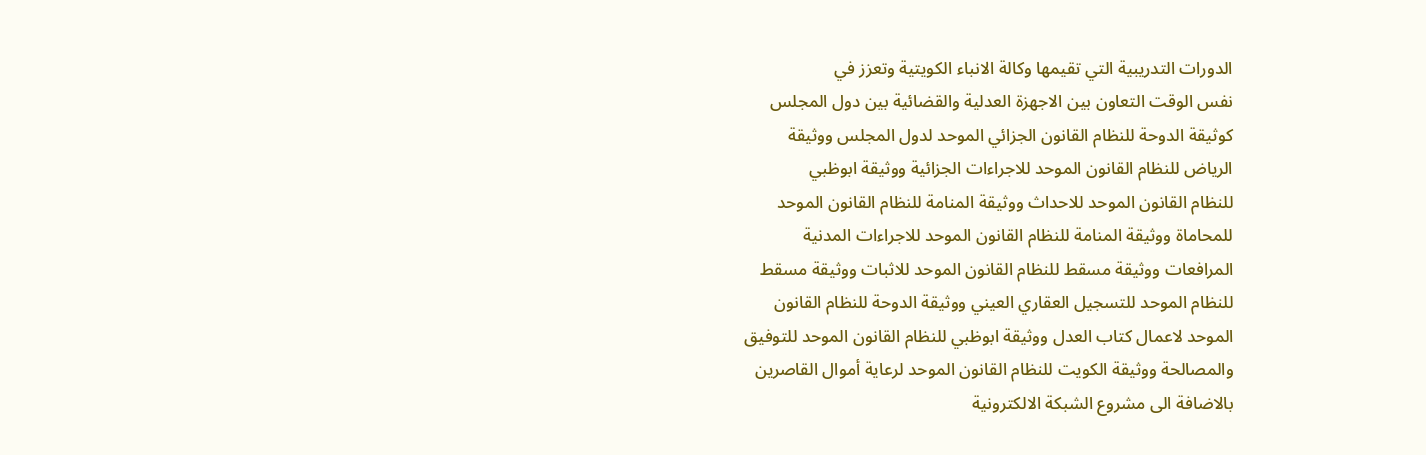الدورات التدريبية التي تقيمها وكالة الانباء الكويتية وتعزز في
نفس الوقت التعاون بين الاجهزة العدلية والقضائية بين دول المجلس
كوثيقة الدوحة للنظام القانون الجزائي الموحد لدول المجلس ووثيقة
الرياض للنظام القانون الموحد للاجراءات الجزائية ووثيقة ابوظبي
للنظام القانون الموحد للاحداث ووثيقة المنامة للنظام القانون الموحد
للمحاماة ووثيقة المنامة للنظام القانون الموحد للاجراءات المدنية
المرافعات ووثيقة مسقط للنظام القانون الموحد للاثبات ووثيقة مسقط
للنظام الموحد للتسجيل العقاري العيني ووثيقة الدوحة للنظام القانون
الموحد لاعمال كتاب العدل ووثيقة ابوظبي للنظام القانون الموحد للتوفيق
والمصالحة ووثيقة الكويت للنظام القانون الموحد لرعاية أموال القاصرين
بالاضافة الى مشروع الشبكة الالكترونية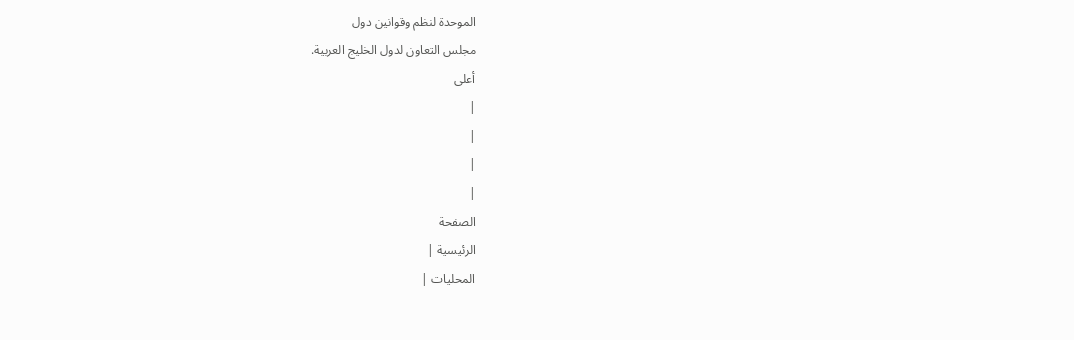الموحدة لنظم وقوانين دول
مجلس التعاون لدول الخليج العربية.
أعلى
|
|
|
|
الصفحة
الرئيسية |
المحليات |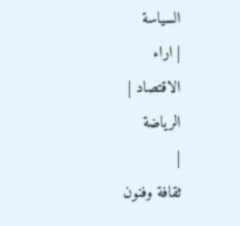السياسة
| اراء
الاقتصاد |
الرياضة
|
ثقافة وفنون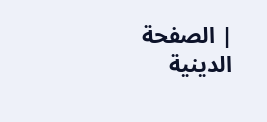| الصفحة
الدينية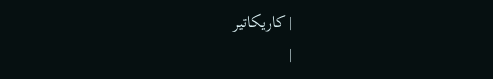| كاريكاتير
|